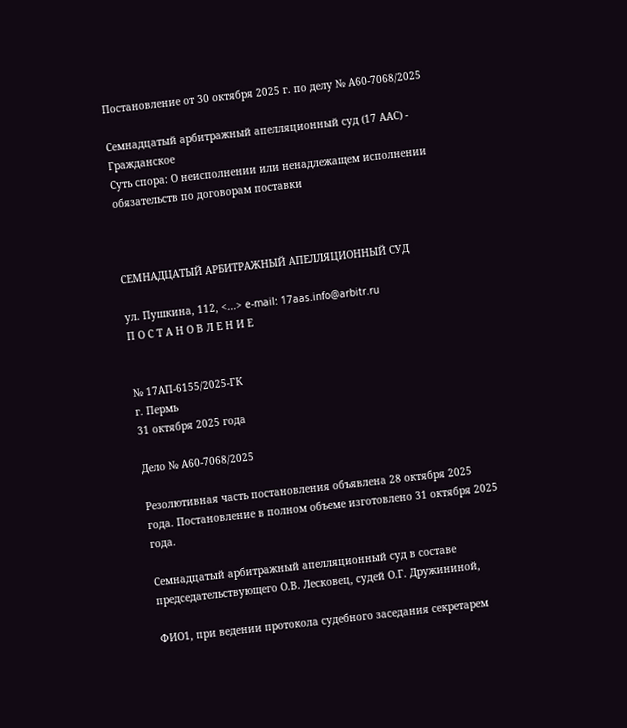Постановление от 30 октября 2025 г. по делу № А60-7068/2025

Семнадцатый арбитражный апелляционный суд (17 ААС) - Гражданское
Суть спора: О неисполнении или ненадлежащем исполнении обязательств по договорам поставки



СЕМНАДЦАТЫЙ АРБИТРАЖНЫЙ АПЕЛЛЯЦИОННЫЙ СУД

ул. Пушкина, 112, <...> e-mail: 17aas.info@arbitr.ru
П О С Т А Н О В Л Е Н И Е


№ 17АП-6155/2025-ГК
г. Пермь
31 октября 2025 года

Дело № А60-7068/2025

Резолютивная часть постановления объявлена 28 октября 2025 года. Постановление в полном объеме изготовлено 31 октября 2025 года.

Семнадцатый арбитражный апелляционный суд в составе председательствующего О.В. Лесковец, судей О.Г. Дружининой,

ФИО1, при ведении протокола судебного заседания секретарем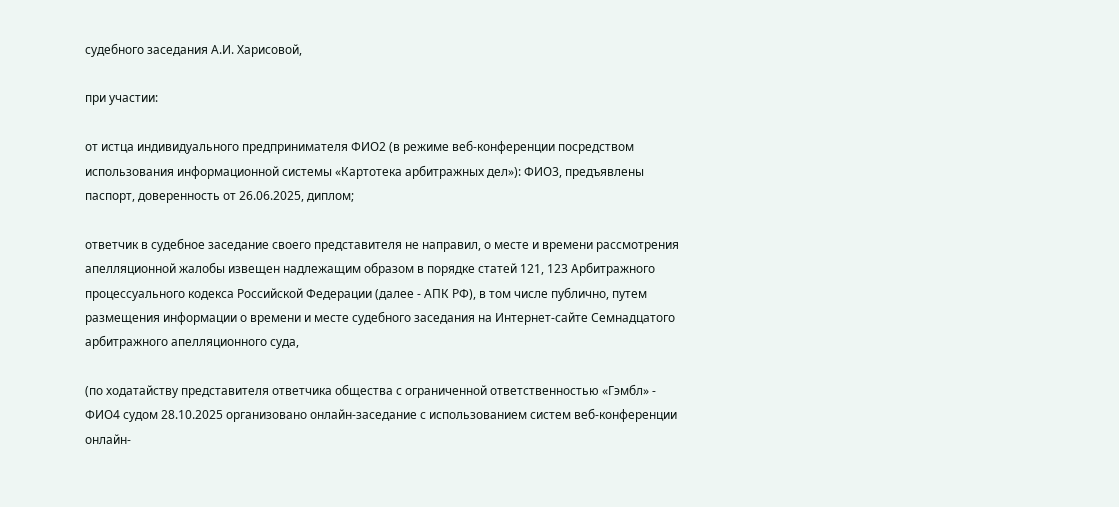судебного заседания А.И. Харисовой,

при участии:

от истца индивидуального предпринимателя ФИО2 (в режиме веб-конференции посредством использования информационной системы «Картотека арбитражных дел»): ФИО3, предъявлены паспорт, доверенность от 26.06.2025, диплом;

ответчик в судебное заседание своего представителя не направил, о месте и времени рассмотрения апелляционной жалобы извещен надлежащим образом в порядке статей 121, 123 Арбитражного процессуального кодекса Российской Федерации (далее - АПК РФ), в том числе публично, путем размещения информации о времени и месте судебного заседания на Интернет-сайте Семнадцатого арбитражного апелляционного суда,

(по ходатайству представителя ответчика общества с ограниченной ответственностью «Гэмбл» - ФИО4 судом 28.10.2025 организовано онлайн-заседание с использованием систем веб-конференции онлайн-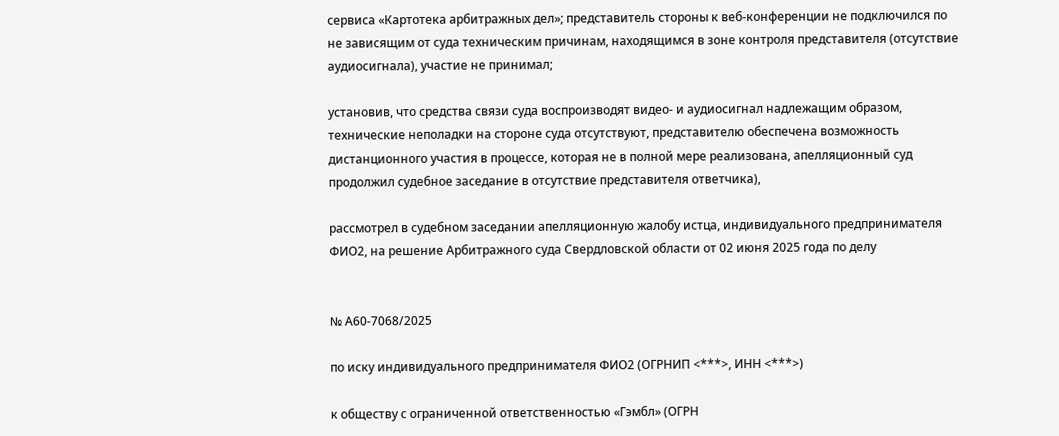сервиса «Картотека арбитражных дел»; представитель стороны к веб-конференции не подключился по не зависящим от суда техническим причинам, находящимся в зоне контроля представителя (отсутствие аудиосигнала), участие не принимал;

установив, что средства связи суда воспроизводят видео- и аудиосигнал надлежащим образом, технические неполадки на стороне суда отсутствуют, представителю обеспечена возможность дистанционного участия в процессе, которая не в полной мере реализована, апелляционный суд продолжил судебное заседание в отсутствие представителя ответчика),

рассмотрел в судебном заседании апелляционную жалобу истца, индивидуального предпринимателя ФИО2, на решение Арбитражного суда Свердловской области от 02 июня 2025 года по делу


№ А60-7068/2025

по иску индивидуального предпринимателя ФИО2 (ОГРНИП <***>, ИНН <***>)

к обществу с ограниченной ответственностью «Гэмбл» (ОГРН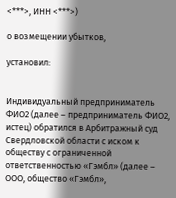<***>, ИНН <***>)

о возмещении убытков,

установил:


Индивидуальный предприниматель ФИО2 (далее – предприниматель ФИО2, истец) обратился в Арбитражный суд Свердловской области с иском к обществу с ограниченной ответственностью «Гэмбл» (далее – ООО, общество «Гэмбл»,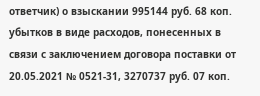ответчик) о взыскании 995144 руб. 68 коп. убытков в виде расходов, понесенных в связи с заключением договора поставки от 20.05.2021 № 0521-31, 3270737 руб. 07 коп.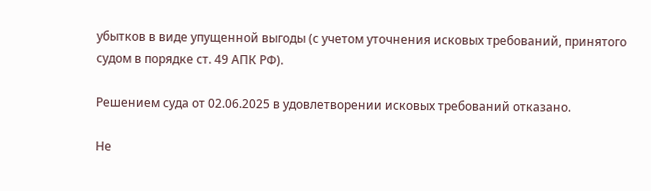убытков в виде упущенной выгоды (с учетом уточнения исковых требований, принятого судом в порядке ст. 49 АПК РФ).

Решением суда от 02.06.2025 в удовлетворении исковых требований отказано.

Не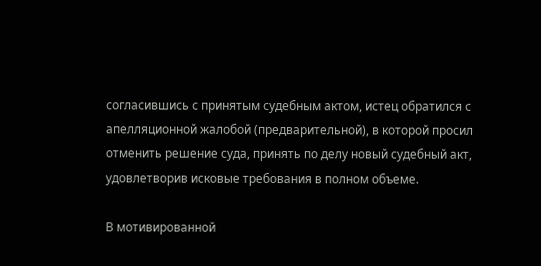согласившись с принятым судебным актом, истец обратился с апелляционной жалобой (предварительной), в которой просил отменить решение суда, принять по делу новый судебный акт, удовлетворив исковые требования в полном объеме.

В мотивированной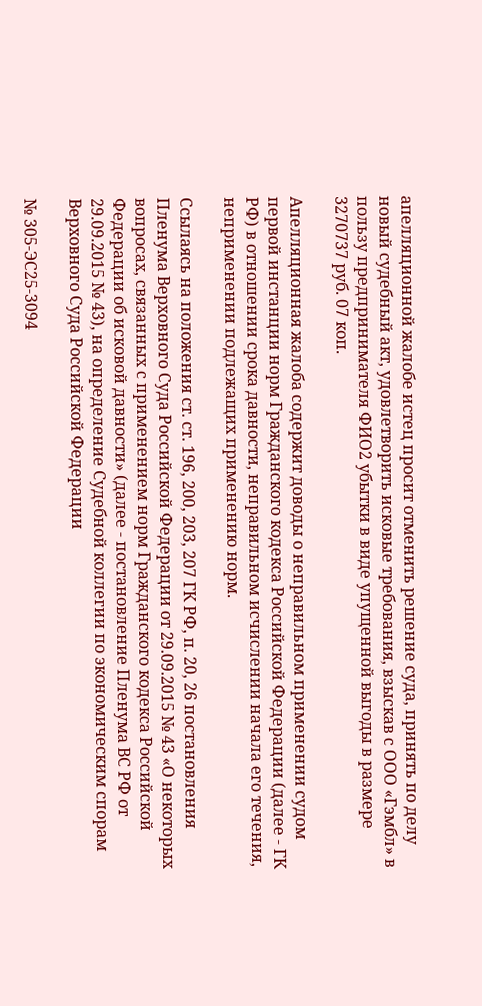апелляционной жалобе истец просит отменить решение суда, принять по делу новый судебный акт, удовлетворить исковые требования, взыскав с ООО «Гэмбл» в пользу предпринимателя ФИО2 убытки в виде упущенной выгоды в размере 3270737 руб. 07 коп.

Апелляционная жалоба содержит доводы о неправильном применении судом первой инстанции норм Гражданского кодекса Российской Федерации (далее - ГК РФ) в отношении срока давности, неправильном исчислении начала его течения, неприменении подлежащих применению норм.

Ссылаясь на положения ст. ст. 196, 200, 203, 207 ГК РФ, п. 20, 26 постановления Пленума Верховного Суда Российской Федерации от 29.09.2015 № 43 «О некоторых вопросах, связанных с применением норм Гражданского кодекса Российской Федерации об исковой давности» (далее - постановление Пленума ВС РФ от 29.09.2015 № 43), на определение Судебной коллегии по экономическим спорам Верховного Суда Российской Федерации

№ 305-ЭС25-3094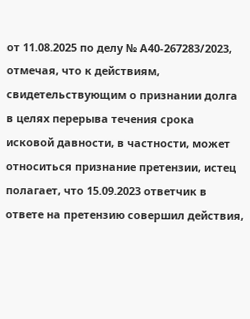от 11.08.2025 по делу № А40-267283/2023, отмечая, что к действиям, свидетельствующим о признании долга в целях перерыва течения срока исковой давности, в частности, может относиться признание претензии, истец полагает, что 15.09.2023 ответчик в ответе на претензию совершил действия,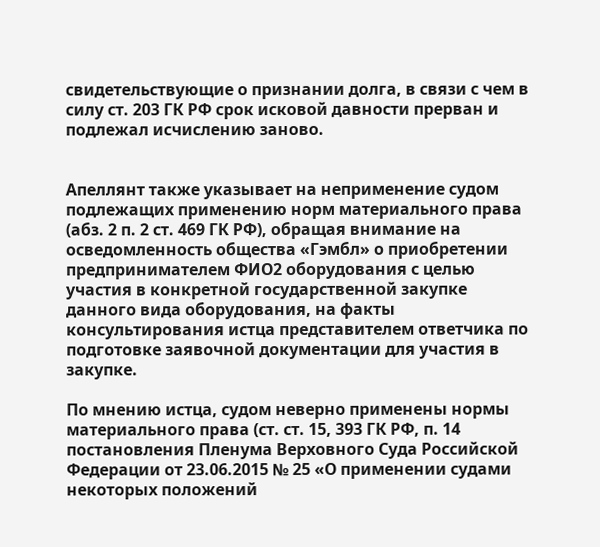свидетельствующие о признании долга, в связи с чем в силу ст. 203 ГК РФ срок исковой давности прерван и подлежал исчислению заново.


Апеллянт также указывает на неприменение судом подлежащих применению норм материального права (абз. 2 п. 2 ст. 469 ГК РФ), обращая внимание на осведомленность общества «Гэмбл» о приобретении предпринимателем ФИО2 оборудования с целью участия в конкретной государственной закупке данного вида оборудования, на факты консультирования истца представителем ответчика по подготовке заявочной документации для участия в закупке.

По мнению истца, судом неверно применены нормы материального права (ст. ст. 15, 393 ГК РФ, п. 14 постановления Пленума Верховного Суда Российской Федерации от 23.06.2015 № 25 «О применении судами некоторых положений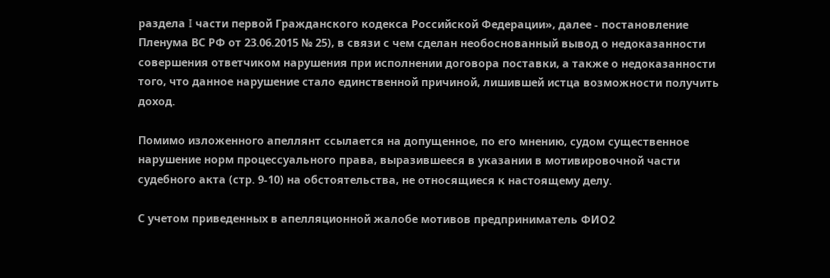раздела I части первой Гражданского кодекса Российской Федерации», далее - постановление Пленума ВС РФ от 23.06.2015 № 25), в связи с чем сделан необоснованный вывод о недоказанности совершения ответчиком нарушения при исполнении договора поставки, а также о недоказанности того, что данное нарушение стало единственной причиной, лишившей истца возможности получить доход.

Помимо изложенного апеллянт ссылается на допущенное, по его мнению, судом существенное нарушение норм процессуального права, выразившееся в указании в мотивировочной части судебного акта (стр. 9-10) на обстоятельства, не относящиеся к настоящему делу.

С учетом приведенных в апелляционной жалобе мотивов предприниматель ФИО2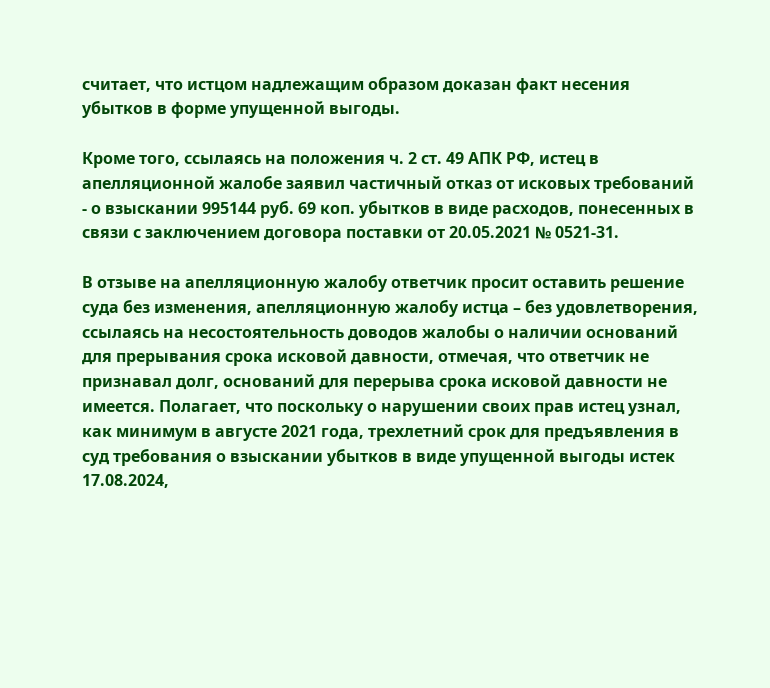считает, что истцом надлежащим образом доказан факт несения убытков в форме упущенной выгоды.

Кроме того, ссылаясь на положения ч. 2 ст. 49 АПК РФ, истец в апелляционной жалобе заявил частичный отказ от исковых требований - о взыскании 995144 руб. 69 коп. убытков в виде расходов, понесенных в связи с заключением договора поставки от 20.05.2021 № 0521-31.

В отзыве на апелляционную жалобу ответчик просит оставить решение суда без изменения, апелляционную жалобу истца – без удовлетворения, ссылаясь на несостоятельность доводов жалобы о наличии оснований для прерывания срока исковой давности, отмечая, что ответчик не признавал долг, оснований для перерыва срока исковой давности не имеется. Полагает, что поскольку о нарушении своих прав истец узнал, как минимум в августе 2021 года, трехлетний срок для предъявления в суд требования о взыскании убытков в виде упущенной выгоды истек 17.08.2024,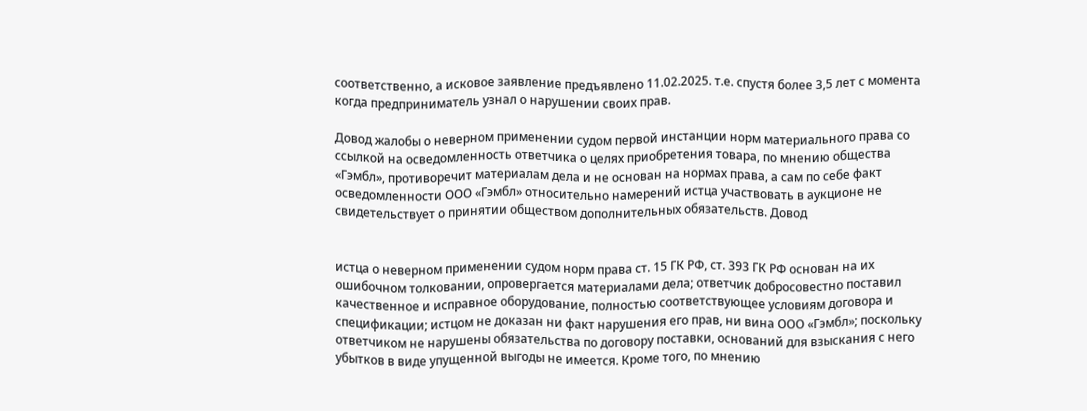соответственно, а исковое заявление предъявлено 11.02.2025. т.е. спустя более 3,5 лет с момента когда предприниматель узнал о нарушении своих прав.

Довод жалобы о неверном применении судом первой инстанции норм материального права со ссылкой на осведомленность ответчика о целях приобретения товара, по мнению общества «Гэмбл», противоречит материалам дела и не основан на нормах права, а сам по себе факт осведомленности ООО «Гэмбл» относительно намерений истца участвовать в аукционе не свидетельствует о принятии обществом дополнительных обязательств. Довод


истца о неверном применении судом норм права ст. 15 ГК РФ, ст. 393 ГК РФ основан на их ошибочном толковании, опровергается материалами дела; ответчик добросовестно поставил качественное и исправное оборудование, полностью соответствующее условиям договора и спецификации; истцом не доказан ни факт нарушения его прав, ни вина ООО «Гэмбл»; поскольку ответчиком не нарушены обязательства по договору поставки, оснований для взыскания с него убытков в виде упущенной выгоды не имеется. Кроме того, по мнению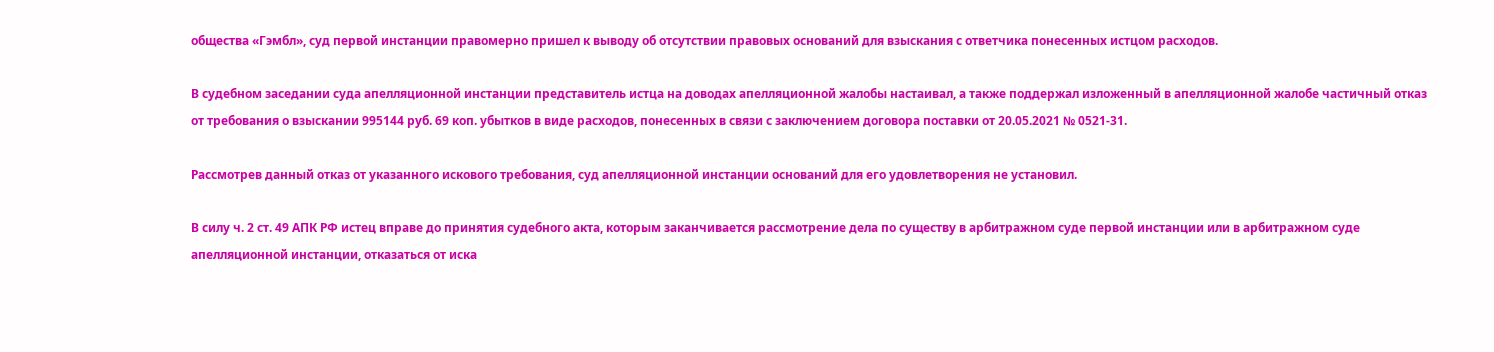общества «Гэмбл», суд первой инстанции правомерно пришел к выводу об отсутствии правовых оснований для взыскания с ответчика понесенных истцом расходов.

В судебном заседании суда апелляционной инстанции представитель истца на доводах апелляционной жалобы настаивал, а также поддержал изложенный в апелляционной жалобе частичный отказ от требования о взыскании 995144 руб. 69 коп. убытков в виде расходов, понесенных в связи с заключением договора поставки от 20.05.2021 № 0521-31.

Рассмотрев данный отказ от указанного искового требования, суд апелляционной инстанции оснований для его удовлетворения не установил.

В силу ч. 2 ст. 49 АПК РФ истец вправе до принятия судебного акта, которым заканчивается рассмотрение дела по существу в арбитражном суде первой инстанции или в арбитражном суде апелляционной инстанции, отказаться от иска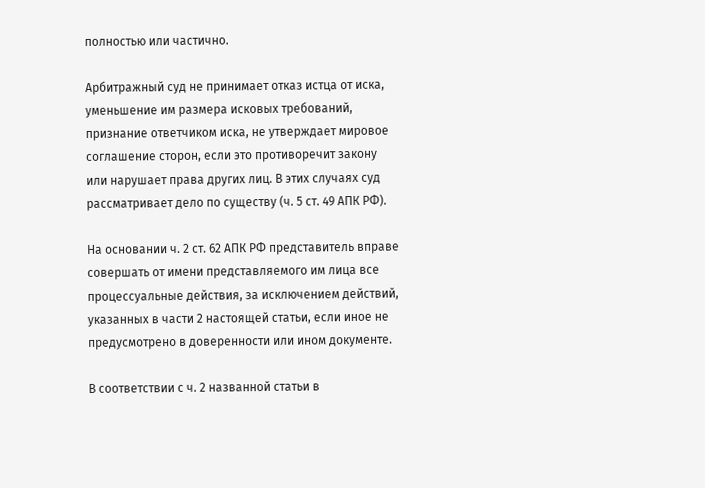полностью или частично.

Арбитражный суд не принимает отказ истца от иска, уменьшение им размера исковых требований, признание ответчиком иска, не утверждает мировое соглашение сторон, если это противоречит закону или нарушает права других лиц. В этих случаях суд рассматривает дело по существу (ч. 5 ст. 49 АПК РФ).

На основании ч. 2 ст. 62 АПК РФ представитель вправе совершать от имени представляемого им лица все процессуальные действия, за исключением действий, указанных в части 2 настоящей статьи, если иное не предусмотрено в доверенности или ином документе.

В соответствии с ч. 2 названной статьи в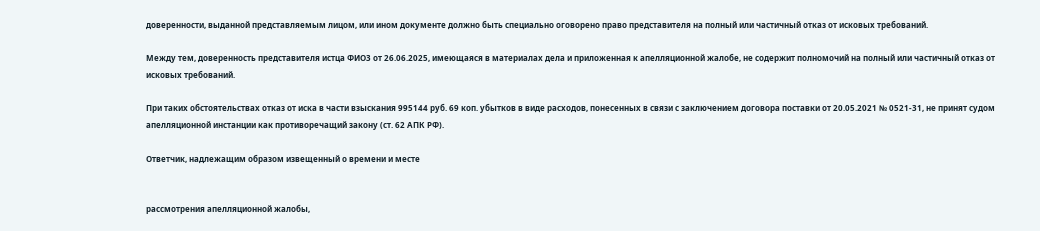доверенности, выданной представляемым лицом, или ином документе должно быть специально оговорено право представителя на полный или частичный отказ от исковых требований.

Между тем, доверенность представителя истца ФИО3 от 26.06.2025, имеющаяся в материалах дела и приложенная к апелляционной жалобе, не содержит полномочий на полный или частичный отказ от исковых требований.

При таких обстоятельствах отказ от иска в части взыскания 995144 руб. 69 коп. убытков в виде расходов, понесенных в связи с заключением договора поставки от 20.05.2021 № 0521-31, не принят судом апелляционной инстанции как противоречащий закону (ст. 62 АПК РФ).

Ответчик, надлежащим образом извещенный о времени и месте


рассмотрения апелляционной жалобы,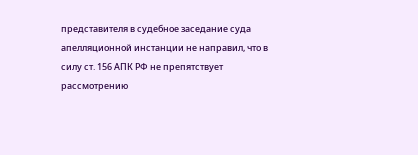представителя в судебное заседание суда апелляционной инстанции не направил, что в силу ст. 156 АПК РФ не препятствует рассмотрению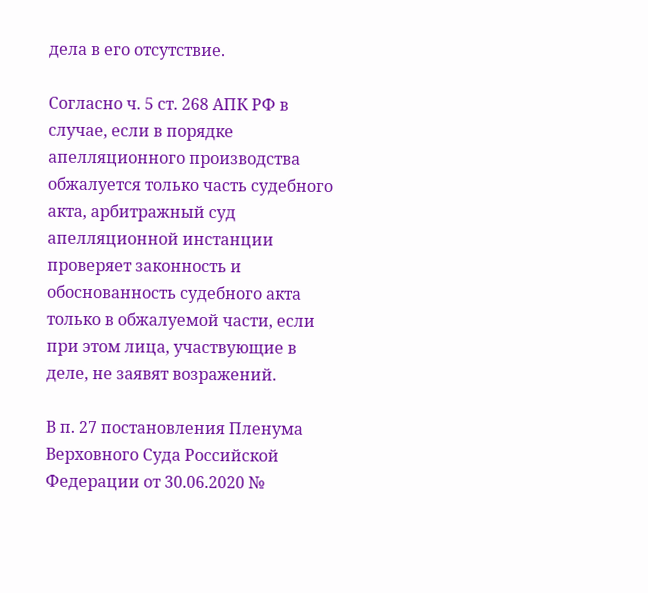дела в его отсутствие.

Согласно ч. 5 ст. 268 АПК РФ в случае, если в порядке апелляционного производства обжалуется только часть судебного акта, арбитражный суд апелляционной инстанции проверяет законность и обоснованность судебного акта только в обжалуемой части, если при этом лица, участвующие в деле, не заявят возражений.

В п. 27 постановления Пленума Верховного Суда Российской Федерации от 30.06.2020 №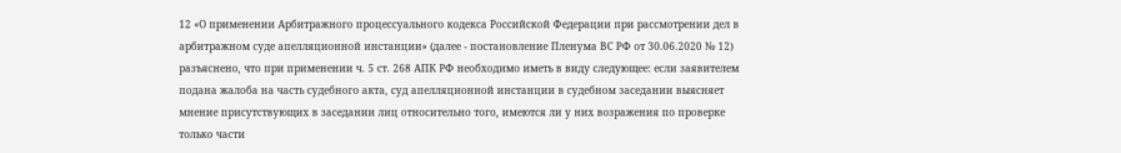12 «О применении Арбитражного процессуального кодекса Российской Федерации при рассмотрении дел в арбитражном суде апелляционной инстанции» (далее - постановление Пленума ВС РФ от 30.06.2020 № 12) разъяснено, что при применении ч. 5 ст. 268 АПК РФ необходимо иметь в виду следующее: если заявителем подана жалоба на часть судебного акта, суд апелляционной инстанции в судебном заседании выясняет мнение присутствующих в заседании лиц относительно того, имеются ли у них возражения по проверке только части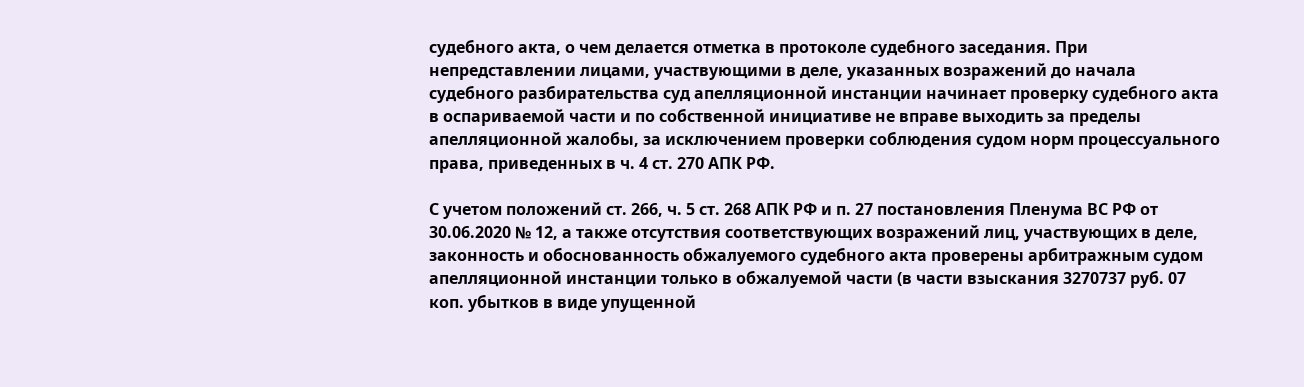судебного акта, о чем делается отметка в протоколе судебного заседания. При непредставлении лицами, участвующими в деле, указанных возражений до начала судебного разбирательства суд апелляционной инстанции начинает проверку судебного акта в оспариваемой части и по собственной инициативе не вправе выходить за пределы апелляционной жалобы, за исключением проверки соблюдения судом норм процессуального права, приведенных в ч. 4 ст. 270 АПК РФ.

С учетом положений ст. 266, ч. 5 ст. 268 АПК РФ и п. 27 постановления Пленума ВС РФ от 30.06.2020 № 12, а также отсутствия соответствующих возражений лиц, участвующих в деле, законность и обоснованность обжалуемого судебного акта проверены арбитражным судом апелляционной инстанции только в обжалуемой части (в части взыскания 3270737 руб. 07 коп. убытков в виде упущенной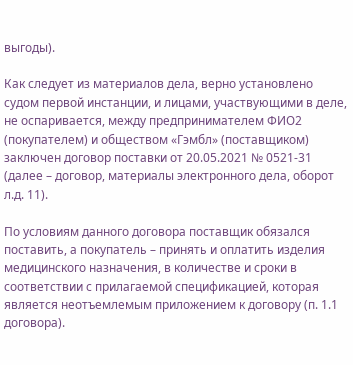выгоды).

Как следует из материалов дела, верно установлено судом первой инстанции, и лицами, участвующими в деле, не оспаривается, между предпринимателем ФИО2 (покупателем) и обществом «Гэмбл» (поставщиком) заключен договор поставки от 20.05.2021 № 0521-31 (далее – договор, материалы электронного дела, оборот л.д. 11).

По условиям данного договора поставщик обязался поставить, а покупатель – принять и оплатить изделия медицинского назначения, в количестве и сроки в соответствии с прилагаемой спецификацией, которая является неотъемлемым приложением к договору (п. 1.1 договора).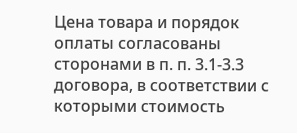Цена товара и порядок оплаты согласованы сторонами в п. п. 3.1-3.3 договора, в соответствии с которыми стоимость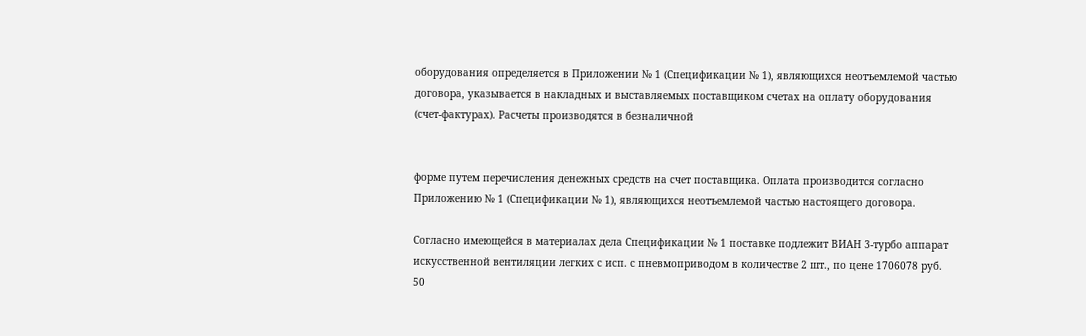оборудования определяется в Приложении № 1 (Спецификации № 1), являющихся неотъемлемой частью договора, указывается в накладных и выставляемых поставщиком счетах на оплату оборудования (счет-фактурах). Расчеты производятся в безналичной


форме путем перечисления денежных средств на счет поставщика. Оплата производится согласно Приложению № 1 (Спецификации № 1), являющихся неотъемлемой частью настоящего договора.

Согласно имеющейся в материалах дела Спецификации № 1 поставке подлежит ВИАН 3-турбо аппарат искусственной вентиляции легких с исп. с пневмоприводом в количестве 2 шт., по цене 1706078 руб. 50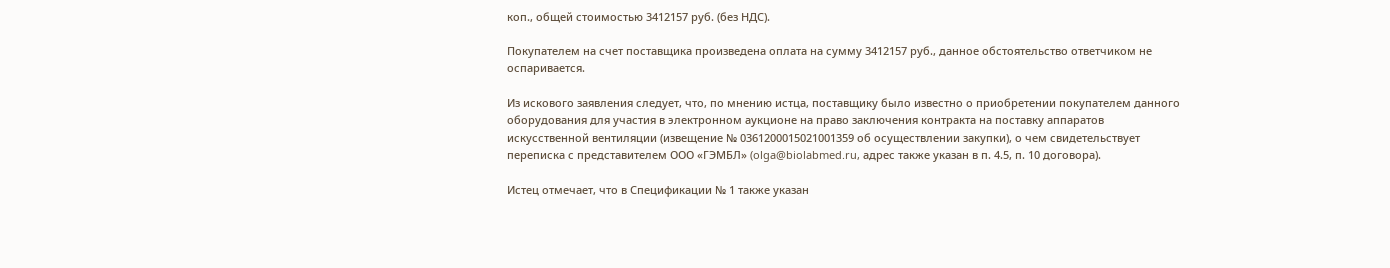коп., общей стоимостью 3412157 руб. (без НДС).

Покупателем на счет поставщика произведена оплата на сумму 3412157 руб., данное обстоятельство ответчиком не оспаривается.

Из искового заявления следует, что, по мнению истца, поставщику было известно о приобретении покупателем данного оборудования для участия в электронном аукционе на право заключения контракта на поставку аппаратов искусственной вентиляции (извещение № 0361200015021001359 об осуществлении закупки), о чем свидетельствует переписка с представителем ООО «ГЭМБЛ» (olga@biolabmed.ru, адрес также указан в п. 4.5, п. 10 договора).

Истец отмечает, что в Спецификации № 1 также указан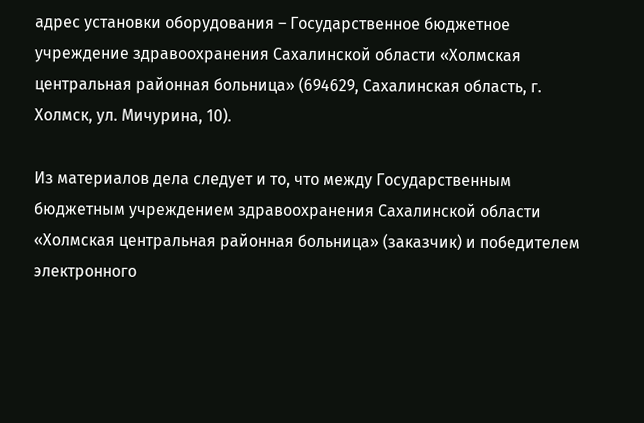адрес установки оборудования – Государственное бюджетное учреждение здравоохранения Сахалинской области «Холмская центральная районная больница» (694629, Сахалинская область, г. Холмск, ул. Мичурина, 10).

Из материалов дела следует и то, что между Государственным бюджетным учреждением здравоохранения Сахалинской области «Холмская центральная районная больница» (заказчик) и победителем электронного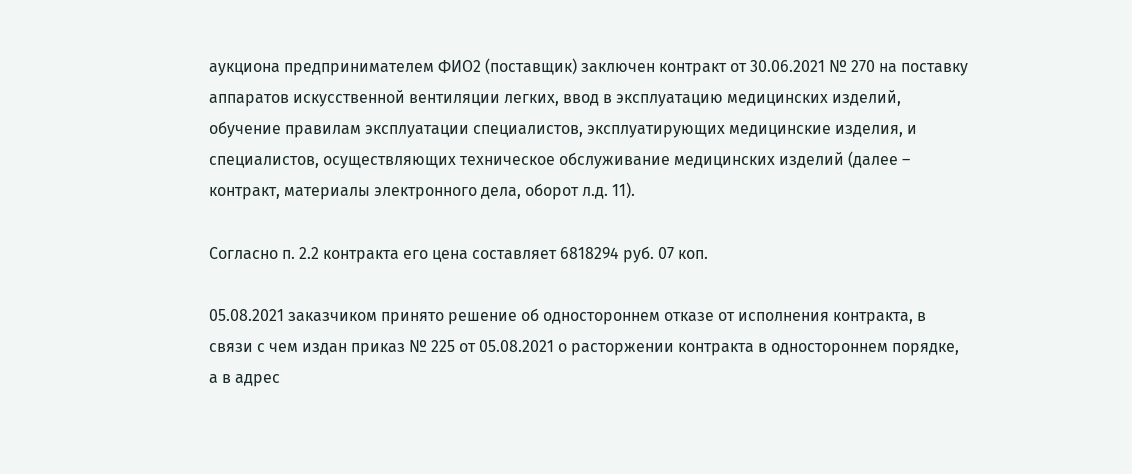аукциона предпринимателем ФИО2 (поставщик) заключен контракт от 30.06.2021 № 270 на поставку аппаратов искусственной вентиляции легких, ввод в эксплуатацию медицинских изделий, обучение правилам эксплуатации специалистов, эксплуатирующих медицинские изделия, и специалистов, осуществляющих техническое обслуживание медицинских изделий (далее – контракт, материалы электронного дела, оборот л.д. 11).

Согласно п. 2.2 контракта его цена составляет 6818294 руб. 07 коп.

05.08.2021 заказчиком принято решение об одностороннем отказе от исполнения контракта, в связи с чем издан приказ № 225 от 05.08.2021 о расторжении контракта в одностороннем порядке, а в адрес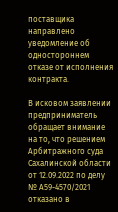поставщика направлено уведомление об одностороннем отказе от исполнения контракта.

В исковом заявлении предприниматель обращает внимание на то, что решением Арбитражного суда Сахалинской области от 12.09.2022 по делу № А59-4570/2021 отказано в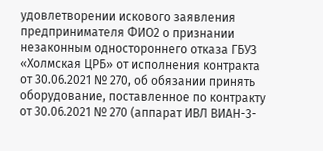удовлетворении искового заявления предпринимателя ФИО2 о признании незаконным одностороннего отказа ГБУЗ «Холмская ЦРБ» от исполнения контракта от 30.06.2021 № 270, об обязании принять оборудование, поставленное по контракту от 30.06.2021 № 270 (аппарат ИВЛ ВИАН-3-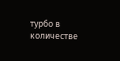турбо в количестве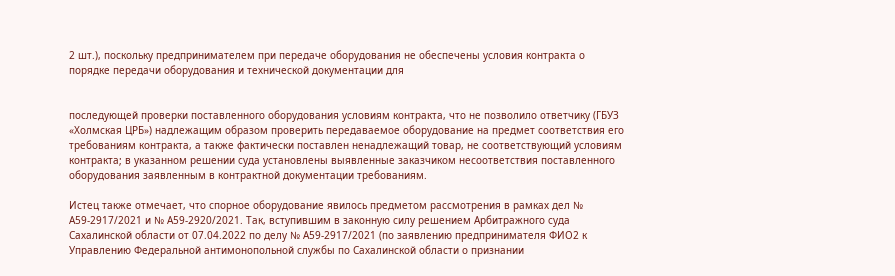2 шт.), поскольку предпринимателем при передаче оборудования не обеспечены условия контракта о порядке передачи оборудования и технической документации для


последующей проверки поставленного оборудования условиям контракта, что не позволило ответчику (ГБУЗ «Холмская ЦРБ») надлежащим образом проверить передаваемое оборудование на предмет соответствия его требованиям контракта, а также фактически поставлен ненадлежащий товар, не соответствующий условиям контракта; в указанном решении суда установлены выявленные заказчиком несоответствия поставленного оборудования заявленным в контрактной документации требованиям.

Истец также отмечает, что спорное оборудование явилось предметом рассмотрения в рамках дел № А59-2917/2021 и № А59-2920/2021. Так, вступившим в законную силу решением Арбитражного суда Сахалинской области от 07.04.2022 по делу № А59-2917/2021 (по заявлению предпринимателя ФИО2 к Управлению Федеральной антимонопольной службы по Сахалинской области о признании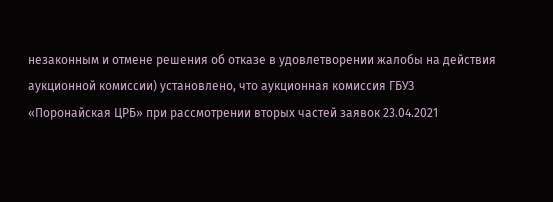незаконным и отмене решения об отказе в удовлетворении жалобы на действия аукционной комиссии) установлено, что аукционная комиссия ГБУЗ «Поронайская ЦРБ» при рассмотрении вторых частей заявок 23.04.2021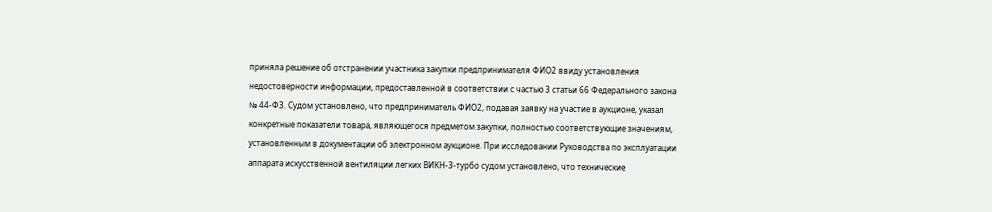приняла решение об отстранении участника закупки предпринимателя ФИО2 ввиду установления недостоверности информации, предоставленной в соответствии с частью 3 статьи 66 Федерального закона № 44-ФЗ. Судом установлено, что предприниматель ФИО2, подавая заявку на участие в аукционе, указал конкретные показатели товара, являющегося предметом закупки, полностью соответствующие значениям, установленным в документации об электронном аукционе. При исследовании Руководства по эксплуатации аппарата искусственной вентиляции легких ВИКН-3-турбо судом установлено, что технические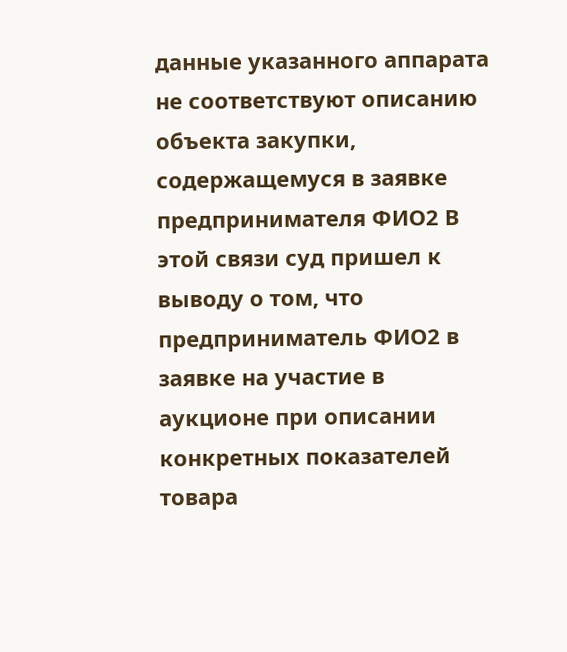данные указанного аппарата не соответствуют описанию объекта закупки, содержащемуся в заявке предпринимателя ФИО2 В этой связи суд пришел к выводу о том, что предприниматель ФИО2 в заявке на участие в аукционе при описании конкретных показателей товара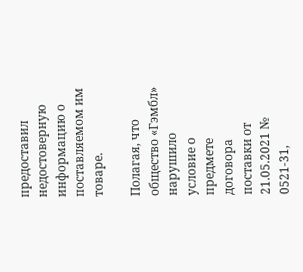предоставил недостоверную информацию о поставляемом им товаре.

Полагая, что общество «Гэмбл» нарушило условие о предмете договора поставки от 21.05.2021 № 0521-31,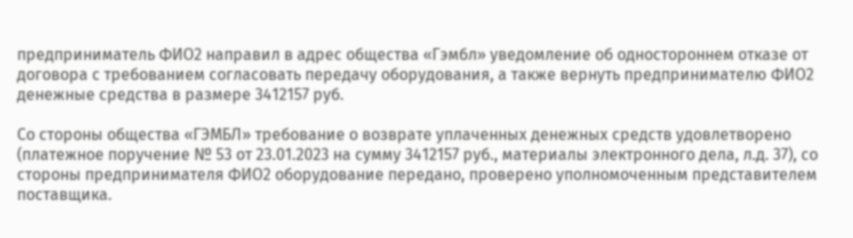предприниматель ФИО2 направил в адрес общества «Гэмбл» уведомление об одностороннем отказе от договора с требованием согласовать передачу оборудования, а также вернуть предпринимателю ФИО2 денежные средства в размере 3412157 руб.

Со стороны общества «ГЭМБЛ» требование о возврате уплаченных денежных средств удовлетворено (платежное поручение № 53 от 23.01.2023 на сумму 3412157 руб., материалы электронного дела, л.д. 37), со стороны предпринимателя ФИО2 оборудование передано, проверено уполномоченным представителем поставщика.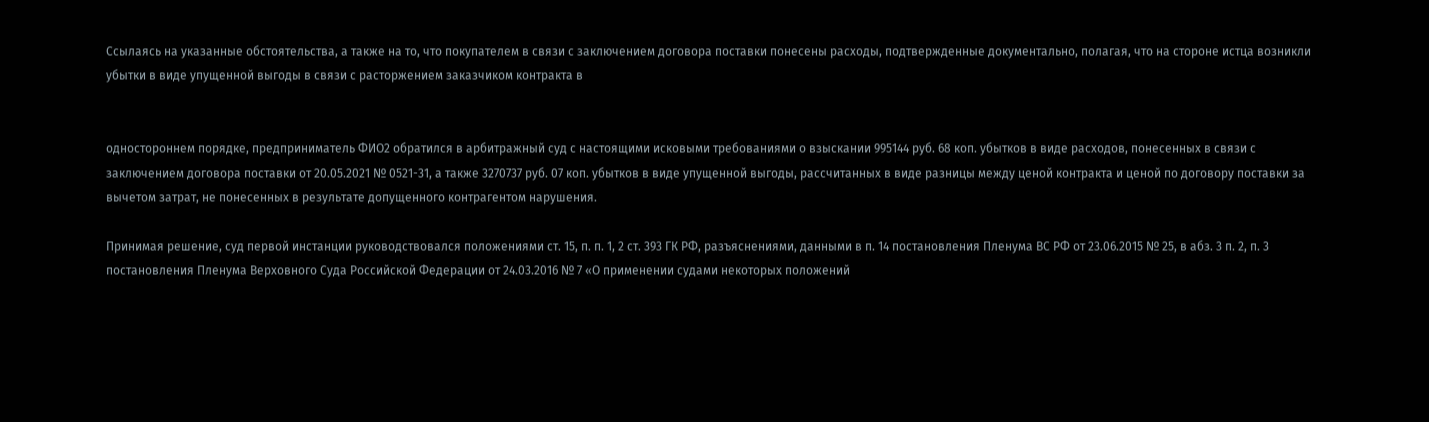Ссылаясь на указанные обстоятельства, а также на то, что покупателем в связи с заключением договора поставки понесены расходы, подтвержденные документально, полагая, что на стороне истца возникли убытки в виде упущенной выгоды в связи с расторжением заказчиком контракта в


одностороннем порядке, предприниматель ФИО2 обратился в арбитражный суд с настоящими исковыми требованиями о взыскании 995144 руб. 68 коп. убытков в виде расходов, понесенных в связи с заключением договора поставки от 20.05.2021 № 0521-31, а также 3270737 руб. 07 коп. убытков в виде упущенной выгоды, рассчитанных в виде разницы между ценой контракта и ценой по договору поставки за вычетом затрат, не понесенных в результате допущенного контрагентом нарушения.

Принимая решение, суд первой инстанции руководствовался положениями ст. 15, п. п. 1, 2 ст. 393 ГК РФ, разъяснениями, данными в п. 14 постановления Пленума ВС РФ от 23.06.2015 № 25, в абз. 3 п. 2, п. 3 постановления Пленума Верховного Суда Российской Федерации от 24.03.2016 № 7 «О применении судами некоторых положений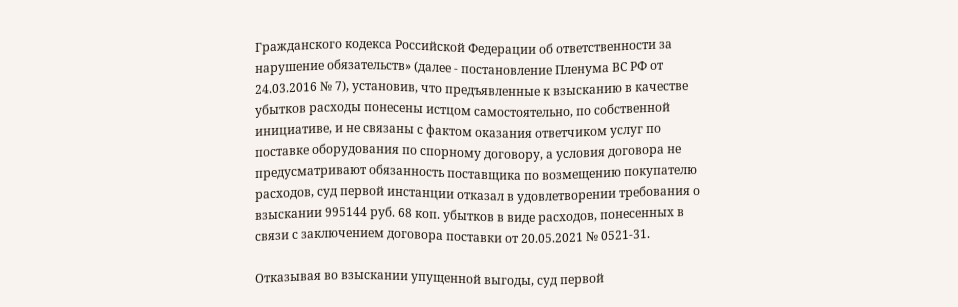Гражданского кодекса Российской Федерации об ответственности за нарушение обязательств» (далее - постановление Пленума ВС РФ от 24.03.2016 № 7), установив, что предъявленные к взысканию в качестве убытков расходы понесены истцом самостоятельно, по собственной инициативе, и не связаны с фактом оказания ответчиком услуг по поставке оборудования по спорному договору, а условия договора не предусматривают обязанность поставщика по возмещению покупателю расходов, суд первой инстанции отказал в удовлетворении требования о взыскании 995144 руб. 68 коп. убытков в виде расходов, понесенных в связи с заключением договора поставки от 20.05.2021 № 0521-31.

Отказывая во взыскании упущенной выгоды, суд первой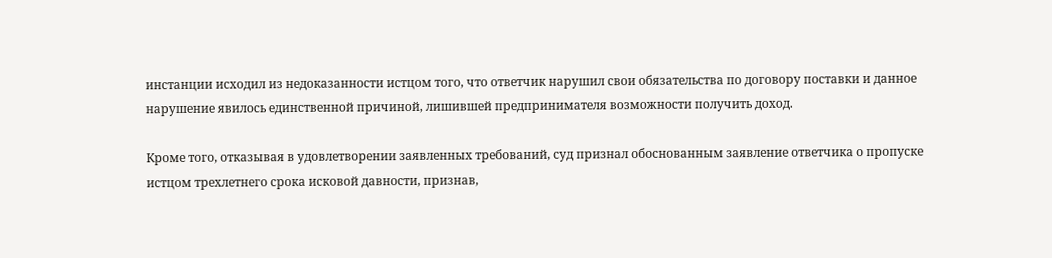инстанции исходил из недоказанности истцом того, что ответчик нарушил свои обязательства по договору поставки и данное нарушение явилось единственной причиной, лишившей предпринимателя возможности получить доход.

Кроме того, отказывая в удовлетворении заявленных требований, суд признал обоснованным заявление ответчика о пропуске истцом трехлетнего срока исковой давности, признав,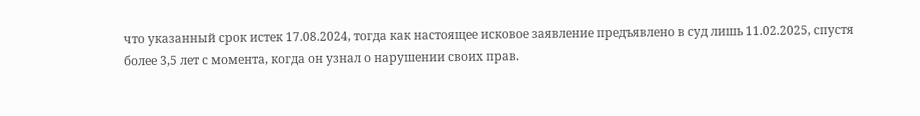что указанный срок истек 17.08.2024, тогда как настоящее исковое заявление предъявлено в суд лишь 11.02.2025, спустя более 3,5 лет с момента, когда он узнал о нарушении своих прав.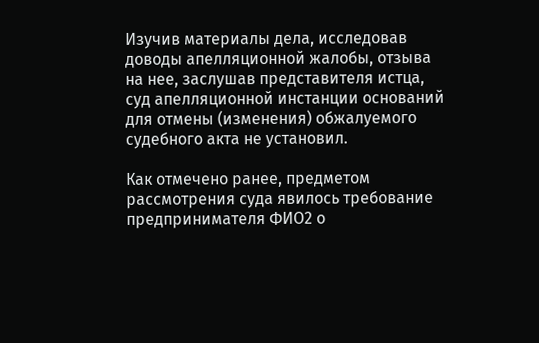Изучив материалы дела, исследовав доводы апелляционной жалобы, отзыва на нее, заслушав представителя истца, суд апелляционной инстанции оснований для отмены (изменения) обжалуемого судебного акта не установил.

Как отмечено ранее, предметом рассмотрения суда явилось требование предпринимателя ФИО2 о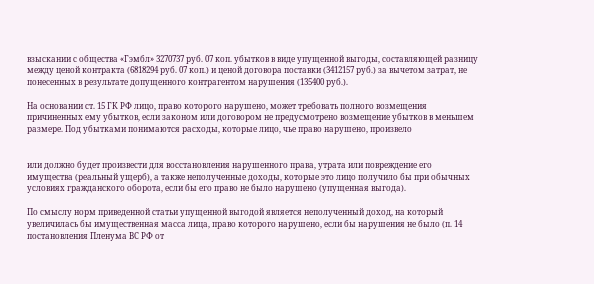взыскании с общества «Гэмбл» 3270737 руб. 07 коп. убытков в виде упущенной выгоды, составляющей разницу между ценой контракта (6818294 руб. 07 коп.) и ценой договора поставки (3412157 руб.) за вычетом затрат, не понесенных в результате допущенного контрагентом нарушения (135400 руб.).

На основании ст. 15 ГК РФ лицо, право которого нарушено, может требовать полного возмещения причиненных ему убытков, если законом или договором не предусмотрено возмещение убытков в меньшем размере. Под убытками понимаются расходы, которые лицо, чье право нарушено, произвело


или должно будет произвести для восстановления нарушенного права, утрата или повреждение его имущества (реальный ущерб), а также неполученные доходы, которые это лицо получило бы при обычных условиях гражданского оборота, если бы его право не было нарушено (упущенная выгода).

По смыслу норм приведенной статьи упущенной выгодой является неполученный доход, на который увеличилась бы имущественная масса лица, право которого нарушено, если бы нарушения не было (п. 14 постановления Пленума ВС РФ от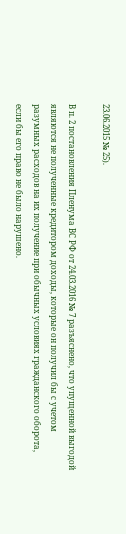23.06.2015 № 25).

В п. 2 постановления Пленума ВС РФ от 24.03.2016 № 7 разъяснено, что упущенной выгодой являются не полученные кредитором доходы, которые он получил бы с учетом разумных расходов на их получение при обычных условиях гражданского оборота, если бы его право не было нарушено.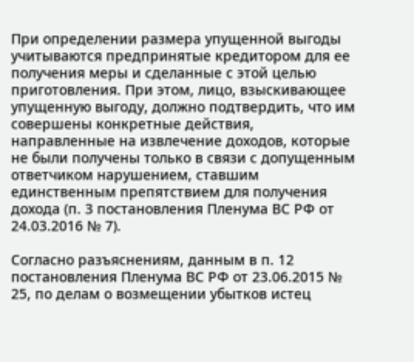При определении размера упущенной выгоды учитываются предпринятые кредитором для ее получения меры и сделанные с этой целью приготовления. При этом, лицо, взыскивающее упущенную выгоду, должно подтвердить, что им совершены конкретные действия, направленные на извлечение доходов, которые не были получены только в связи с допущенным ответчиком нарушением, ставшим единственным препятствием для получения дохода (п. 3 постановления Пленума ВС РФ от 24.03.2016 № 7).

Согласно разъяснениям, данным в п. 12 постановления Пленума ВС РФ от 23.06.2015 № 25, по делам о возмещении убытков истец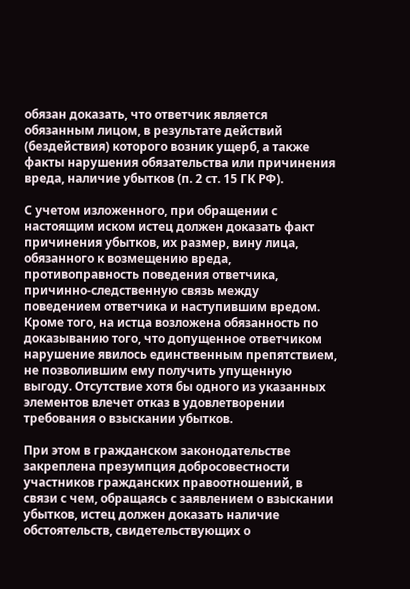обязан доказать, что ответчик является обязанным лицом, в результате действий (бездействия) которого возник ущерб, а также факты нарушения обязательства или причинения вреда, наличие убытков (п. 2 ст. 15 ГК РФ).

С учетом изложенного, при обращении с настоящим иском истец должен доказать факт причинения убытков, их размер, вину лица, обязанного к возмещению вреда, противоправность поведения ответчика, причинно-следственную связь между поведением ответчика и наступившим вредом. Кроме того, на истца возложена обязанность по доказыванию того, что допущенное ответчиком нарушение явилось единственным препятствием, не позволившим ему получить упущенную выгоду. Отсутствие хотя бы одного из указанных элементов влечет отказ в удовлетворении требования о взыскании убытков.

При этом в гражданском законодательстве закреплена презумпция добросовестности участников гражданских правоотношений, в связи с чем, обращаясь с заявлением о взыскании убытков, истец должен доказать наличие обстоятельств, свидетельствующих о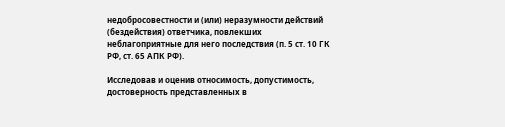недобросовестности и (или) неразумности действий (бездействия) ответчика, повлекших неблагоприятные для него последствия (п. 5 ст. 10 ГК РФ, ст. 65 АПК РФ).

Исследовав и оценив относимость, допустимость, достоверность представленных в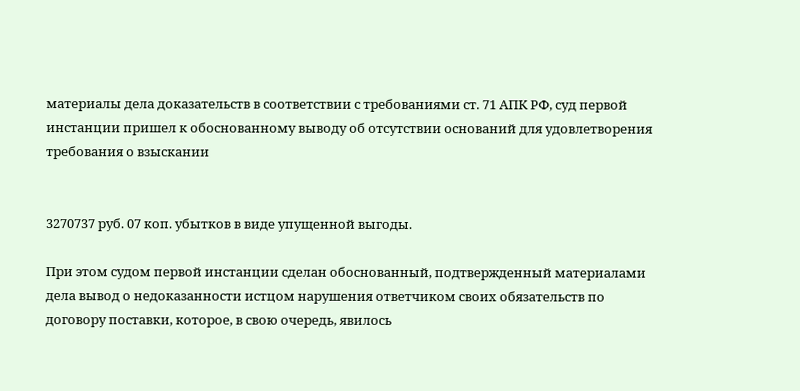материалы дела доказательств в соответствии с требованиями ст. 71 АПК РФ, суд первой инстанции пришел к обоснованному выводу об отсутствии оснований для удовлетворения требования о взыскании


3270737 руб. 07 коп. убытков в виде упущенной выгоды.

При этом судом первой инстанции сделан обоснованный, подтвержденный материалами дела вывод о недоказанности истцом нарушения ответчиком своих обязательств по договору поставки, которое, в свою очередь, явилось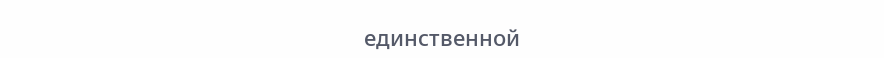единственной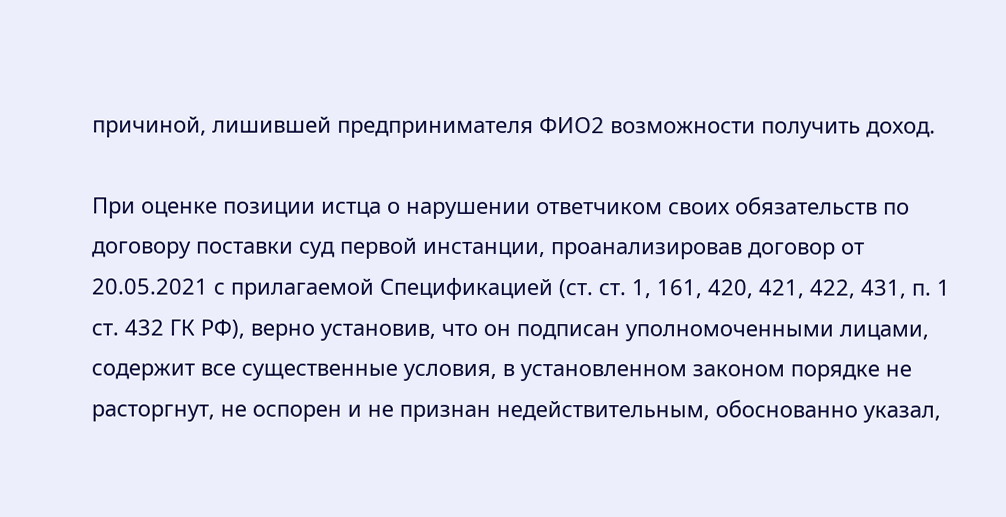причиной, лишившей предпринимателя ФИО2 возможности получить доход.

При оценке позиции истца о нарушении ответчиком своих обязательств по договору поставки суд первой инстанции, проанализировав договор от 20.05.2021 с прилагаемой Спецификацией (ст. ст. 1, 161, 420, 421, 422, 431, п. 1 ст. 432 ГК РФ), верно установив, что он подписан уполномоченными лицами, содержит все существенные условия, в установленном законом порядке не расторгнут, не оспорен и не признан недействительным, обоснованно указал,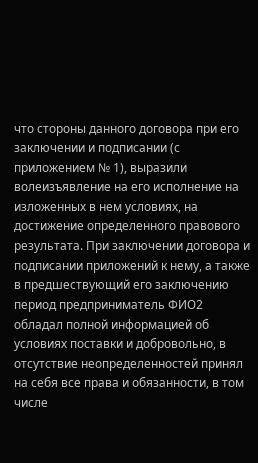что стороны данного договора при его заключении и подписании (с приложением № 1), выразили волеизъявление на его исполнение на изложенных в нем условиях, на достижение определенного правового результата. При заключении договора и подписании приложений к нему, а также в предшествующий его заключению период предприниматель ФИО2 обладал полной информацией об условиях поставки и добровольно, в отсутствие неопределенностей принял на себя все права и обязанности, в том числе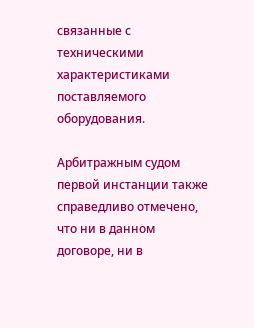связанные с техническими характеристиками поставляемого оборудования.

Арбитражным судом первой инстанции также справедливо отмечено, что ни в данном договоре, ни в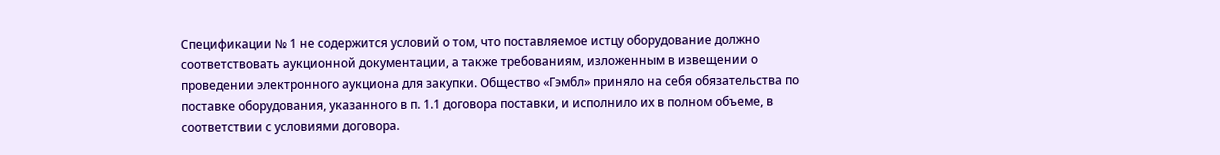Спецификации № 1 не содержится условий о том, что поставляемое истцу оборудование должно соответствовать аукционной документации, а также требованиям, изложенным в извещении о проведении электронного аукциона для закупки. Общество «Гэмбл» приняло на себя обязательства по поставке оборудования, указанного в п. 1.1 договора поставки, и исполнило их в полном объеме, в соответствии с условиями договора.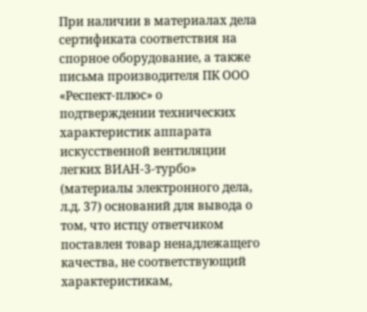При наличии в материалах дела сертификата соответствия на спорное оборудование, а также письма производителя ПК ООО «Респект-плюс» о подтверждении технических характеристик аппарата искусственной вентиляции легких ВИАН-3-турбо» (материалы электронного дела, л.д. 37) оснований для вывода о том, что истцу ответчиком поставлен товар ненадлежащего качества, не соответствующий характеристикам,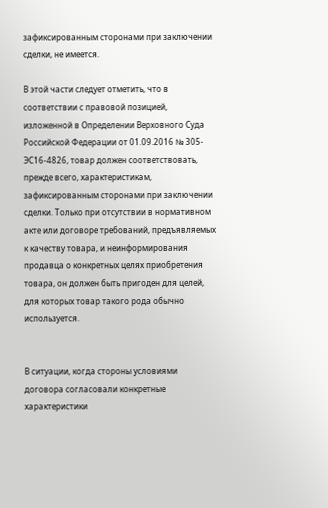зафиксированным сторонами при заключении сделки, не имеется.

В этой части следует отметить, что в соответствии с правовой позицией, изложенной в Определении Верховного Суда Российской Федерации от 01.09.2016 № 305-ЭС16-4826, товар должен соответствовать, прежде всего, характеристикам, зафиксированным сторонами при заключении сделки. Только при отсутствии в нормативном акте или договоре требований, предъявляемых к качеству товара, и неинформирования продавца о конкретных целях приобретения товара, он должен быть пригоден для целей, для которых товар такого рода обычно используется.


В ситуации, когда стороны условиями договора согласовали конкретные характеристики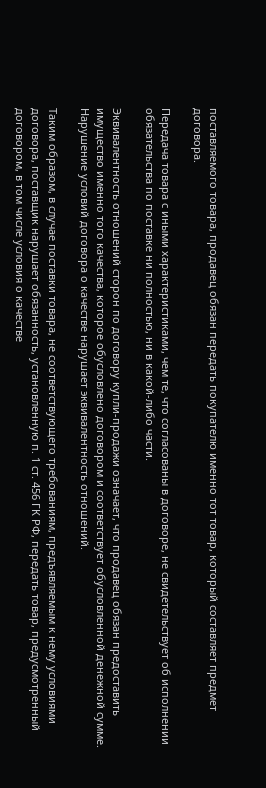поставляемого товара, продавец обязан передать покупателю именно тот товар, который составляет предмет договора.

Передача товара с иными характеристиками, чем те, что согласованы в договоре, не свидетельствует об исполнении обязательства по поставке ни полностью, ни в какой-либо части.

Эквивалентность отношений сторон по договору купли-продажи означает, что продавец обязан предоставить имущество именно того качества, которое обусловлено договором и соответствует обусловленной денежной сумме. Нарушение условий договора о качестве нарушает эквивалентность отношений.

Таким образом, в случае поставки товара, не соответствующего требованиям, предъявляемым к нему условиями договора, поставщик нарушает обязанность, установленную п. 1 ст. 456 ГК РФ, передать товар, предусмотренный договором, в том числе условия о качестве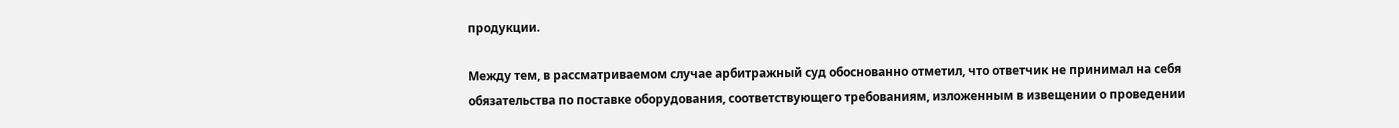продукции.

Между тем, в рассматриваемом случае арбитражный суд обоснованно отметил, что ответчик не принимал на себя обязательства по поставке оборудования, соответствующего требованиям, изложенным в извещении о проведении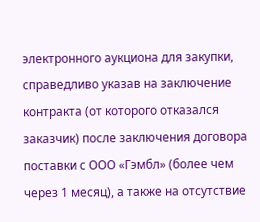электронного аукциона для закупки, справедливо указав на заключение контракта (от которого отказался заказчик) после заключения договора поставки с ООО «Гэмбл» (более чем через 1 месяц), а также на отсутствие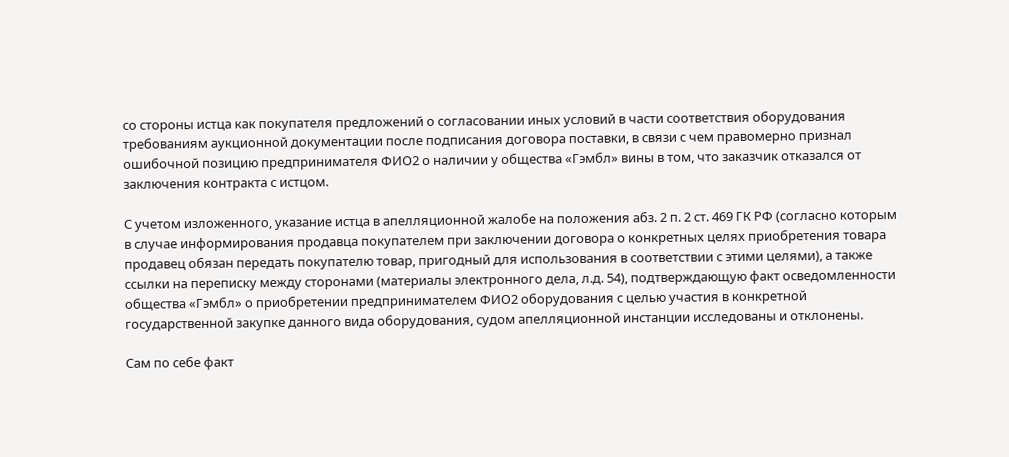со стороны истца как покупателя предложений о согласовании иных условий в части соответствия оборудования требованиям аукционной документации после подписания договора поставки, в связи с чем правомерно признал ошибочной позицию предпринимателя ФИО2 о наличии у общества «Гэмбл» вины в том, что заказчик отказался от заключения контракта с истцом.

С учетом изложенного, указание истца в апелляционной жалобе на положения абз. 2 п. 2 ст. 469 ГК РФ (согласно которым в случае информирования продавца покупателем при заключении договора о конкретных целях приобретения товара продавец обязан передать покупателю товар, пригодный для использования в соответствии с этими целями), а также ссылки на переписку между сторонами (материалы электронного дела, л.д. 54), подтверждающую факт осведомленности общества «Гэмбл» о приобретении предпринимателем ФИО2 оборудования с целью участия в конкретной государственной закупке данного вида оборудования, судом апелляционной инстанции исследованы и отклонены.

Сам по себе факт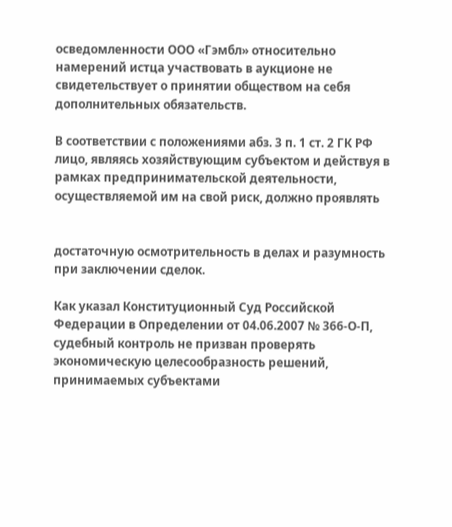осведомленности ООО «Гэмбл» относительно намерений истца участвовать в аукционе не свидетельствует о принятии обществом на себя дополнительных обязательств.

В соответствии с положениями абз. 3 п. 1 ст. 2 ГК РФ лицо, являясь хозяйствующим субъектом и действуя в рамках предпринимательской деятельности, осуществляемой им на свой риск, должно проявлять


достаточную осмотрительность в делах и разумность при заключении сделок.

Как указал Конституционный Суд Российской Федерации в Определении от 04.06.2007 № 366-О-П, судебный контроль не призван проверять экономическую целесообразность решений, принимаемых субъектами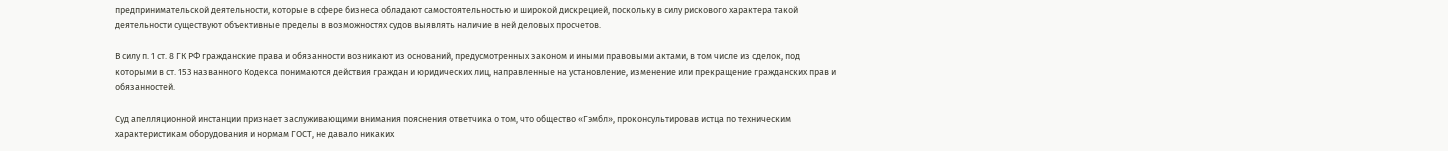предпринимательской деятельности, которые в сфере бизнеса обладают самостоятельностью и широкой дискрецией, поскольку в силу рискового характера такой деятельности существуют объективные пределы в возможностях судов выявлять наличие в ней деловых просчетов.

В силу п. 1 ст. 8 ГК РФ гражданские права и обязанности возникают из оснований, предусмотренных законом и иными правовыми актами, в том числе из сделок, под которыми в ст. 153 названного Кодекса понимаются действия граждан и юридических лиц, направленные на установление, изменение или прекращение гражданских прав и обязанностей.

Суд апелляционной инстанции признает заслуживающими внимания пояснения ответчика о том, что общество «Гэмбл», проконсультировав истца по техническим характеристикам оборудования и нормам ГОСТ, не давало никаких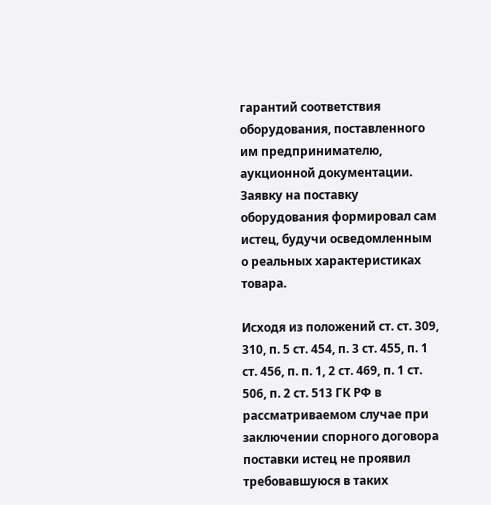гарантий соответствия оборудования, поставленного им предпринимателю, аукционной документации. Заявку на поставку оборудования формировал сам истец, будучи осведомленным о реальных характеристиках товара.

Исходя из положений ст. ст. 309, 310, п. 5 ст. 454, п. 3 ст. 455, п. 1 ст. 456, п. п. 1, 2 ст. 469, п. 1 ст. 506, п. 2 ст. 513 ГК РФ в рассматриваемом случае при заключении спорного договора поставки истец не проявил требовавшуюся в таких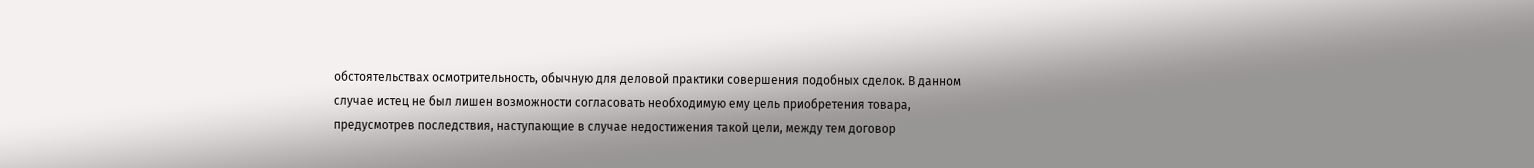обстоятельствах осмотрительность, обычную для деловой практики совершения подобных сделок. В данном случае истец не был лишен возможности согласовать необходимую ему цель приобретения товара, предусмотрев последствия, наступающие в случае недостижения такой цели, между тем договор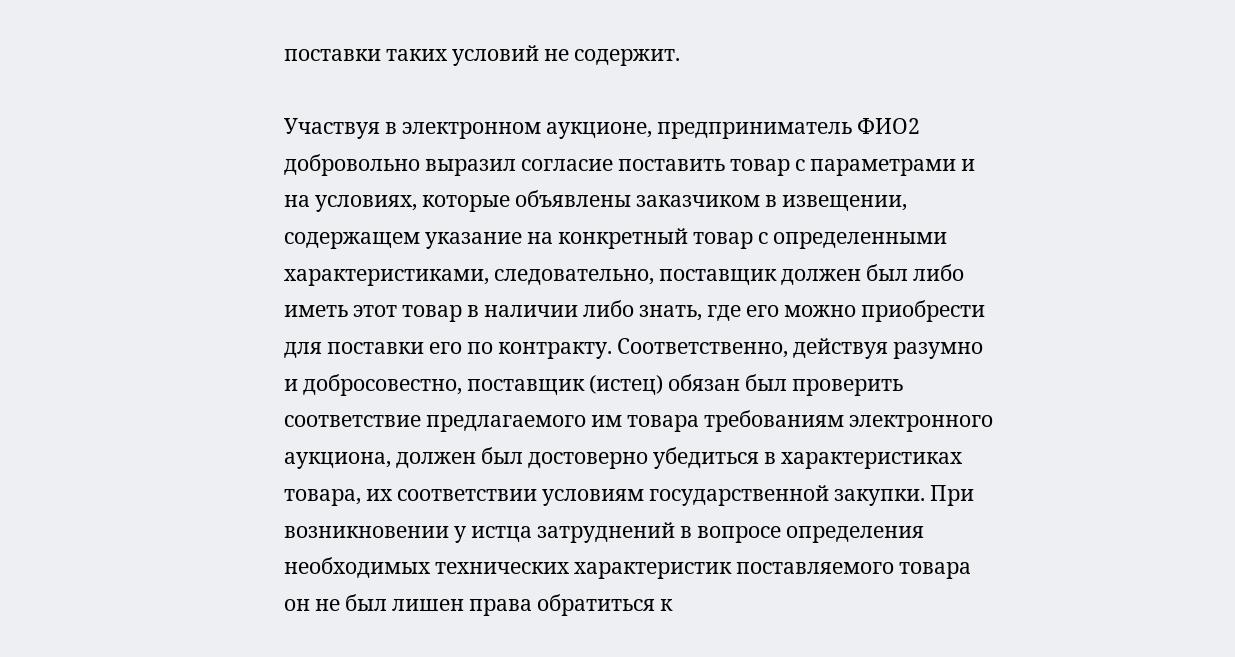поставки таких условий не содержит.

Участвуя в электронном аукционе, предприниматель ФИО2 добровольно выразил согласие поставить товар с параметрами и на условиях, которые объявлены заказчиком в извещении, содержащем указание на конкретный товар с определенными характеристиками, следовательно, поставщик должен был либо иметь этот товар в наличии либо знать, где его можно приобрести для поставки его по контракту. Соответственно, действуя разумно и добросовестно, поставщик (истец) обязан был проверить соответствие предлагаемого им товара требованиям электронного аукциона, должен был достоверно убедиться в характеристиках товара, их соответствии условиям государственной закупки. При возникновении у истца затруднений в вопросе определения необходимых технических характеристик поставляемого товара он не был лишен права обратиться к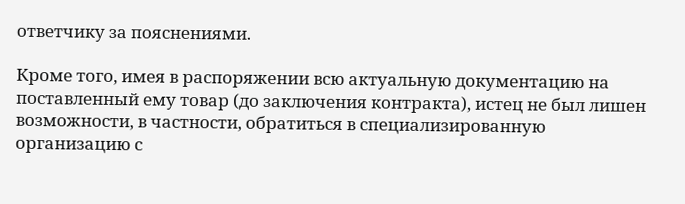ответчику за пояснениями.

Кроме того, имея в распоряжении всю актуальную документацию на поставленный ему товар (до заключения контракта), истец не был лишен возможности, в частности, обратиться в специализированную организацию с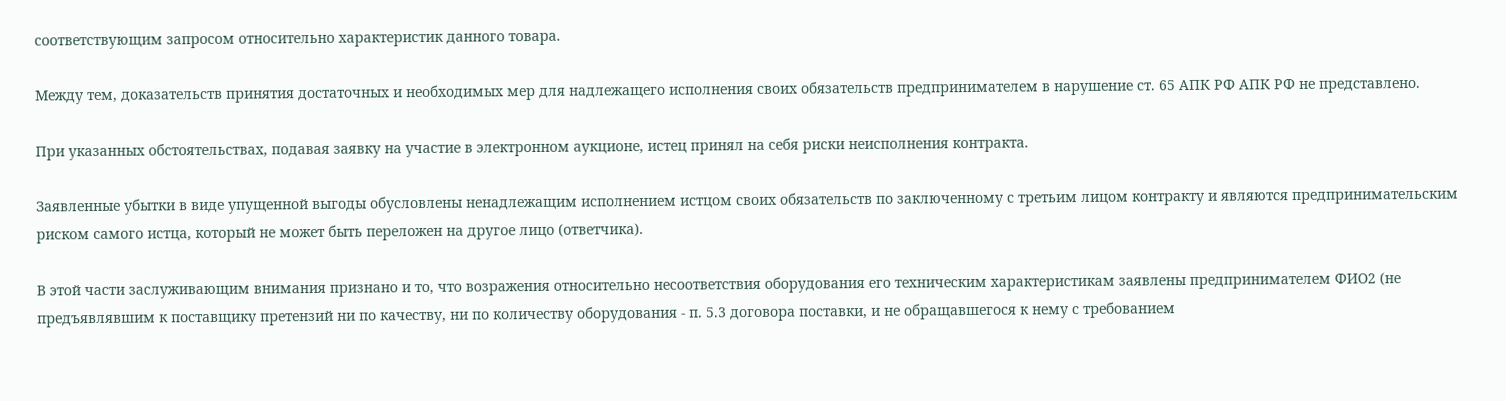соответствующим запросом относительно характеристик данного товара.

Между тем, доказательств принятия достаточных и необходимых мер для надлежащего исполнения своих обязательств предпринимателем в нарушение ст. 65 АПК РФ АПК РФ не представлено.

При указанных обстоятельствах, подавая заявку на участие в электронном аукционе, истец принял на себя риски неисполнения контракта.

Заявленные убытки в виде упущенной выгоды обусловлены ненадлежащим исполнением истцом своих обязательств по заключенному с третьим лицом контракту и являются предпринимательским риском самого истца, который не может быть переложен на другое лицо (ответчика).

В этой части заслуживающим внимания признано и то, что возражения относительно несоответствия оборудования его техническим характеристикам заявлены предпринимателем ФИО2 (не предъявлявшим к поставщику претензий ни по качеству, ни по количеству оборудования - п. 5.3 договора поставки, и не обращавшегося к нему с требованием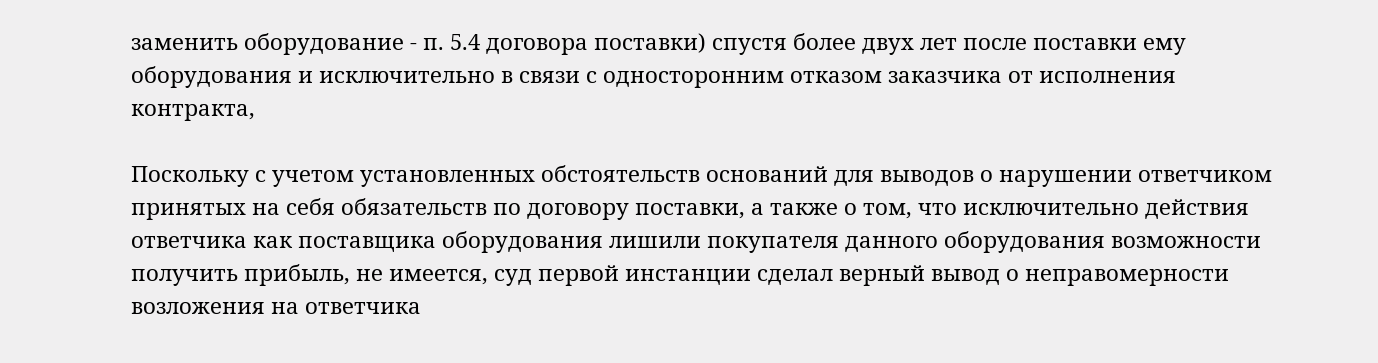заменить оборудование - п. 5.4 договора поставки) спустя более двух лет после поставки ему оборудования и исключительно в связи с односторонним отказом заказчика от исполнения контракта,

Поскольку с учетом установленных обстоятельств оснований для выводов о нарушении ответчиком принятых на себя обязательств по договору поставки, а также о том, что исключительно действия ответчика как поставщика оборудования лишили покупателя данного оборудования возможности получить прибыль, не имеется, суд первой инстанции сделал верный вывод о неправомерности возложения на ответчика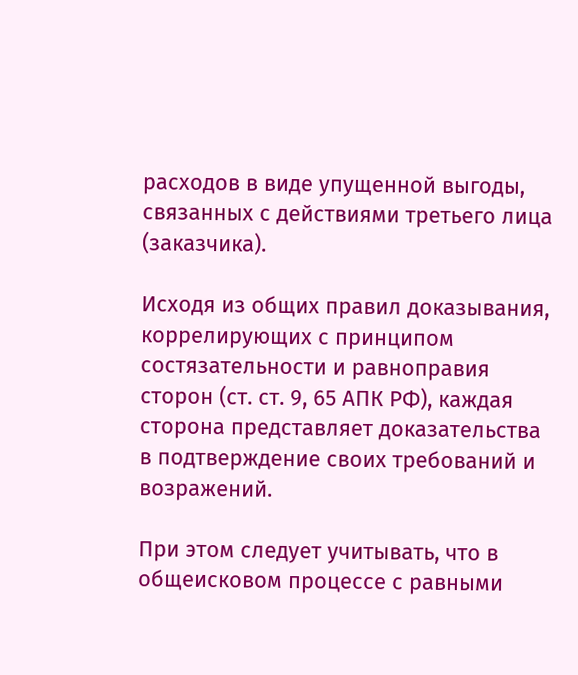расходов в виде упущенной выгоды, связанных с действиями третьего лица (заказчика).

Исходя из общих правил доказывания, коррелирующих с принципом состязательности и равноправия сторон (ст. ст. 9, 65 АПК РФ), каждая сторона представляет доказательства в подтверждение своих требований и возражений.

При этом следует учитывать, что в общеисковом процессе с равными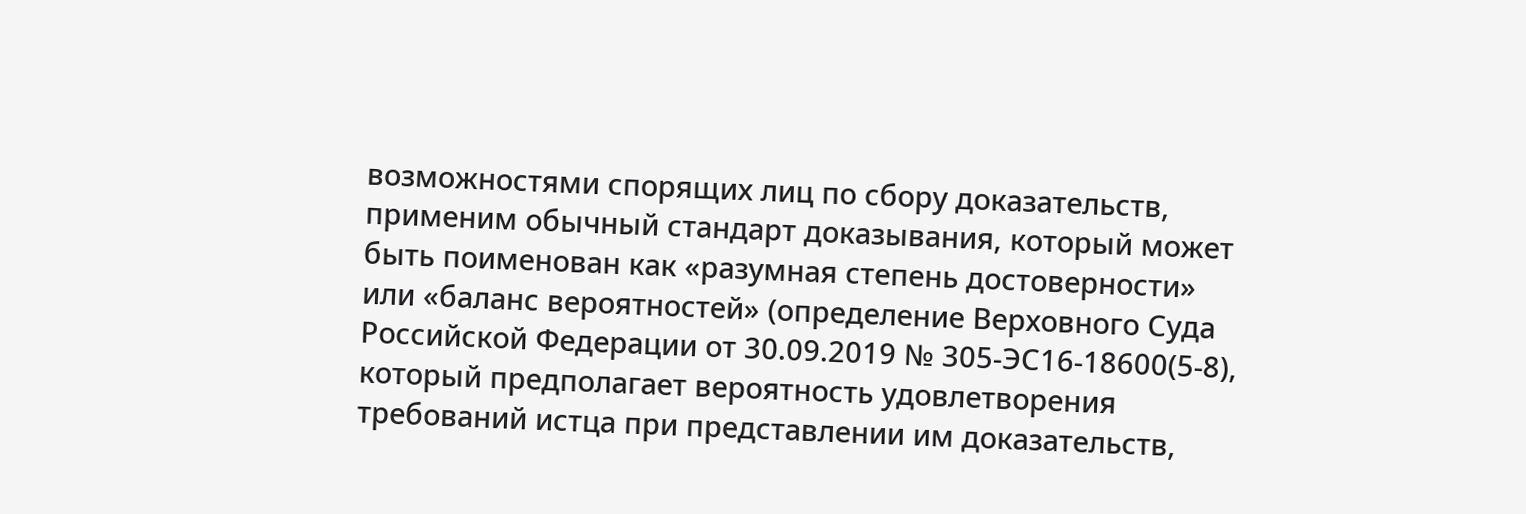возможностями спорящих лиц по сбору доказательств, применим обычный стандарт доказывания, который может быть поименован как «разумная степень достоверности» или «баланс вероятностей» (определение Верховного Суда Российской Федерации от 30.09.2019 № 305-ЭС16-18600(5-8), который предполагает вероятность удовлетворения требований истца при представлении им доказательств,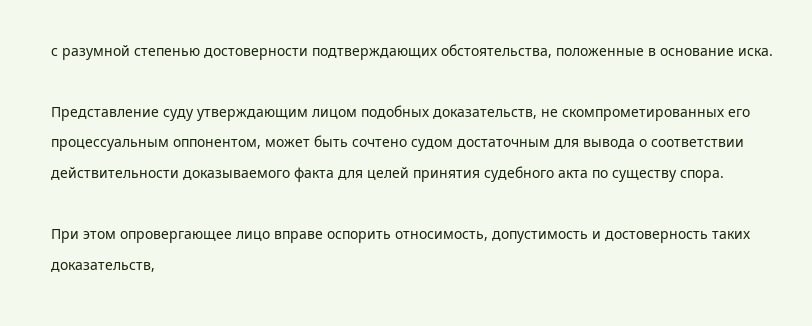с разумной степенью достоверности подтверждающих обстоятельства, положенные в основание иска.

Представление суду утверждающим лицом подобных доказательств, не скомпрометированных его процессуальным оппонентом, может быть сочтено судом достаточным для вывода о соответствии действительности доказываемого факта для целей принятия судебного акта по существу спора.

При этом опровергающее лицо вправе оспорить относимость, допустимость и достоверность таких доказательств,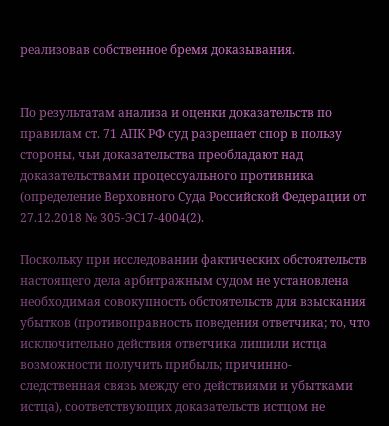реализовав собственное бремя доказывания.


По результатам анализа и оценки доказательств по правилам ст. 71 АПК РФ суд разрешает спор в пользу стороны, чьи доказательства преобладают над доказательствами процессуального противника (определение Верховного Суда Российской Федерации от 27.12.2018 № 305-ЭС17-4004(2).

Поскольку при исследовании фактических обстоятельств настоящего дела арбитражным судом не установлена необходимая совокупность обстоятельств для взыскания убытков (противоправность поведения ответчика; то, что исключительно действия ответчика лишили истца возможности получить прибыль; причинно-следственная связь между его действиями и убытками истца), соответствующих доказательств истцом не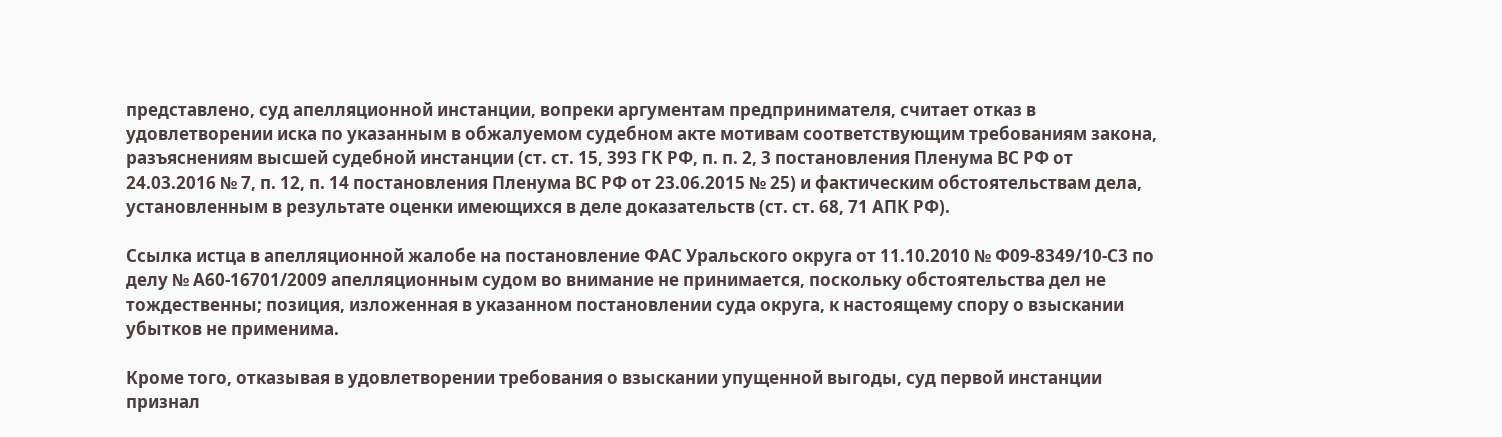представлено, суд апелляционной инстанции, вопреки аргументам предпринимателя, считает отказ в удовлетворении иска по указанным в обжалуемом судебном акте мотивам соответствующим требованиям закона, разъяснениям высшей судебной инстанции (ст. ст. 15, 393 ГК РФ, п. п. 2, 3 постановления Пленума ВС РФ от 24.03.2016 № 7, п. 12, п. 14 постановления Пленума ВС РФ от 23.06.2015 № 25) и фактическим обстоятельствам дела, установленным в результате оценки имеющихся в деле доказательств (ст. ст. 68, 71 АПК РФ).

Ссылка истца в апелляционной жалобе на постановление ФАС Уральского округа от 11.10.2010 № Ф09-8349/10-С3 по делу № А60-16701/2009 апелляционным судом во внимание не принимается, поскольку обстоятельства дел не тождественны; позиция, изложенная в указанном постановлении суда округа, к настоящему спору о взыскании убытков не применима.

Кроме того, отказывая в удовлетворении требования о взыскании упущенной выгоды, суд первой инстанции признал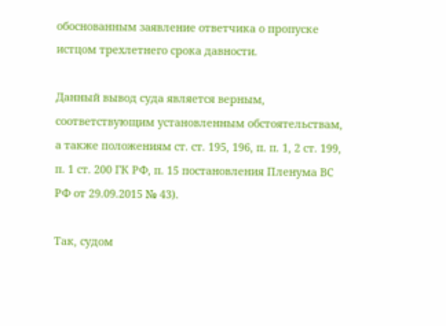обоснованным заявление ответчика о пропуске истцом трехлетнего срока давности.

Данный вывод суда является верным, соответствующим установленным обстоятельствам, а также положениям ст. ст. 195, 196, п. п. 1, 2 ст. 199, п. 1 ст. 200 ГК РФ, п. 15 постановления Пленума ВС РФ от 29.09.2015 № 43).

Так, судом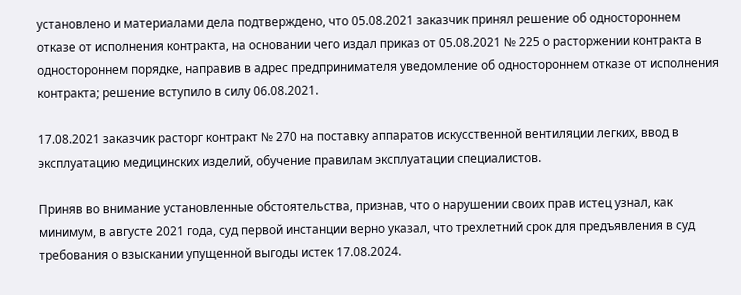установлено и материалами дела подтверждено, что 05.08.2021 заказчик принял решение об одностороннем отказе от исполнения контракта, на основании чего издал приказ от 05.08.2021 № 225 о расторжении контракта в одностороннем порядке, направив в адрес предпринимателя уведомление об одностороннем отказе от исполнения контракта; решение вступило в силу 06.08.2021.

17.08.2021 заказчик расторг контракт № 270 на поставку аппаратов искусственной вентиляции легких, ввод в эксплуатацию медицинских изделий, обучение правилам эксплуатации специалистов.

Приняв во внимание установленные обстоятельства, признав, что о нарушении своих прав истец узнал, как минимум, в августе 2021 года, суд первой инстанции верно указал, что трехлетний срок для предъявления в суд требования о взыскании упущенной выгоды истек 17.08.2024.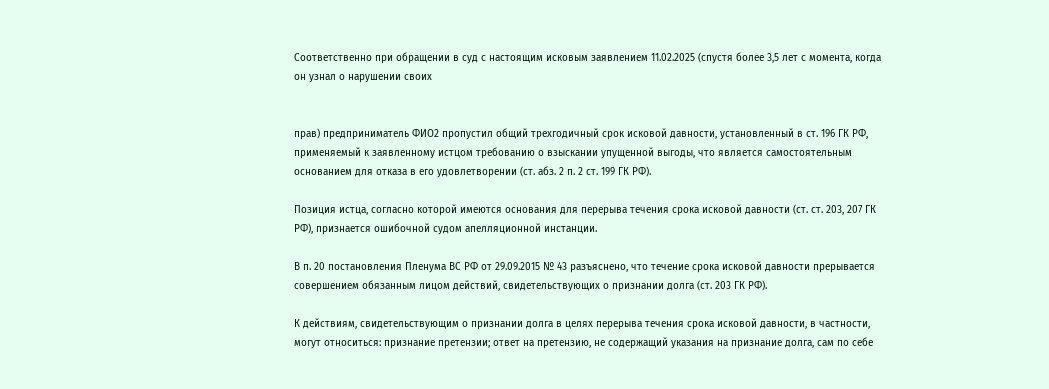Соответственно при обращении в суд с настоящим исковым заявлением 11.02.2025 (спустя более 3,5 лет с момента, когда он узнал о нарушении своих


прав) предприниматель ФИО2 пропустил общий трехгодичный срок исковой давности, установленный в ст. 196 ГК РФ, применяемый к заявленному истцом требованию о взыскании упущенной выгоды, что является самостоятельным основанием для отказа в его удовлетворении (ст. абз. 2 п. 2 ст. 199 ГК РФ).

Позиция истца, согласно которой имеются основания для перерыва течения срока исковой давности (ст. ст. 203, 207 ГК РФ), признается ошибочной судом апелляционной инстанции.

В п. 20 постановления Пленума ВС РФ от 29.09.2015 № 43 разъяснено, что течение срока исковой давности прерывается совершением обязанным лицом действий, свидетельствующих о признании долга (ст. 203 ГК РФ).

К действиям, свидетельствующим о признании долга в целях перерыва течения срока исковой давности, в частности, могут относиться: признание претензии; ответ на претензию, не содержащий указания на признание долга, сам по себе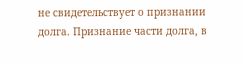не свидетельствует о признании долга. Признание части долга, в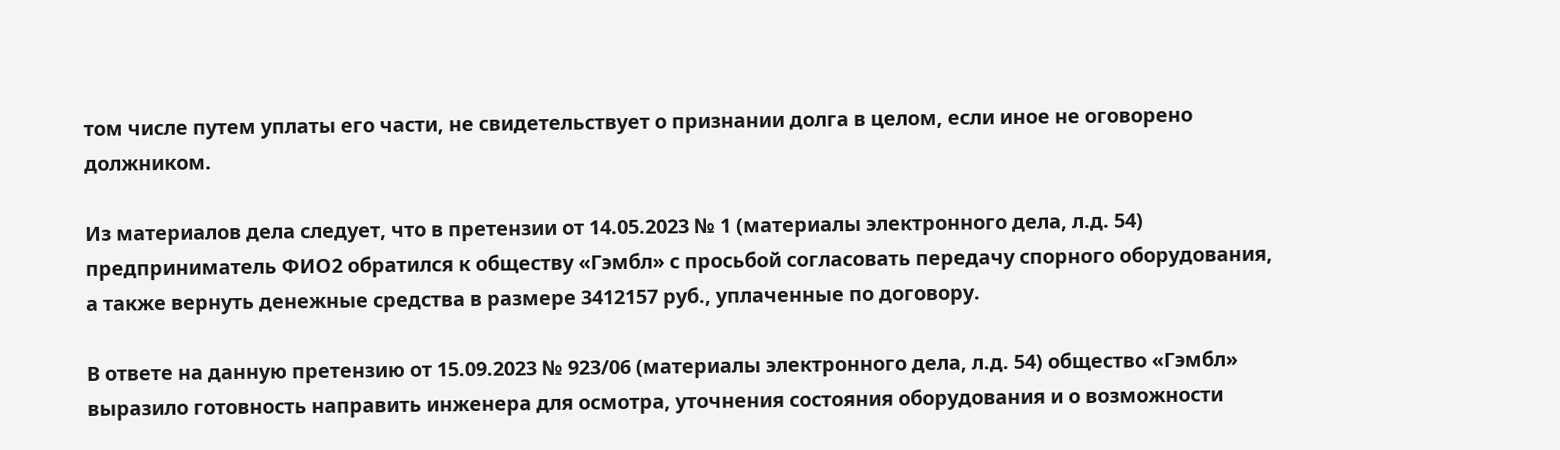том числе путем уплаты его части, не свидетельствует о признании долга в целом, если иное не оговорено должником.

Из материалов дела следует, что в претензии от 14.05.2023 № 1 (материалы электронного дела, л.д. 54) предприниматель ФИО2 обратился к обществу «Гэмбл» с просьбой согласовать передачу спорного оборудования, а также вернуть денежные средства в размере 3412157 руб., уплаченные по договору.

В ответе на данную претензию от 15.09.2023 № 923/06 (материалы электронного дела, л.д. 54) общество «Гэмбл» выразило готовность направить инженера для осмотра, уточнения состояния оборудования и о возможности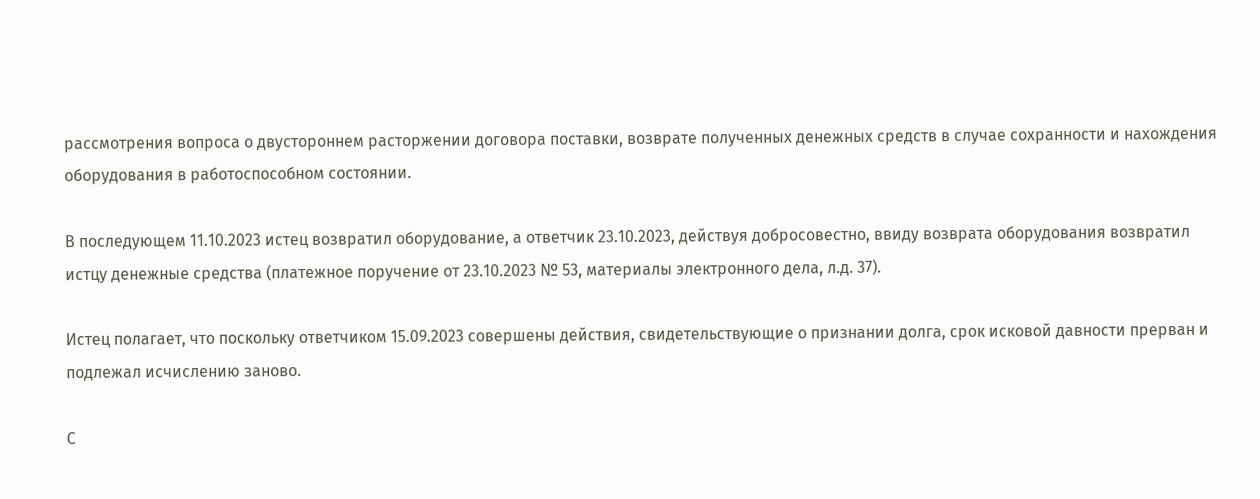рассмотрения вопроса о двустороннем расторжении договора поставки, возврате полученных денежных средств в случае сохранности и нахождения оборудования в работоспособном состоянии.

В последующем 11.10.2023 истец возвратил оборудование, а ответчик 23.10.2023, действуя добросовестно, ввиду возврата оборудования возвратил истцу денежные средства (платежное поручение от 23.10.2023 № 53, материалы электронного дела, л.д. 37).

Истец полагает, что поскольку ответчиком 15.09.2023 совершены действия, свидетельствующие о признании долга, срок исковой давности прерван и подлежал исчислению заново.

С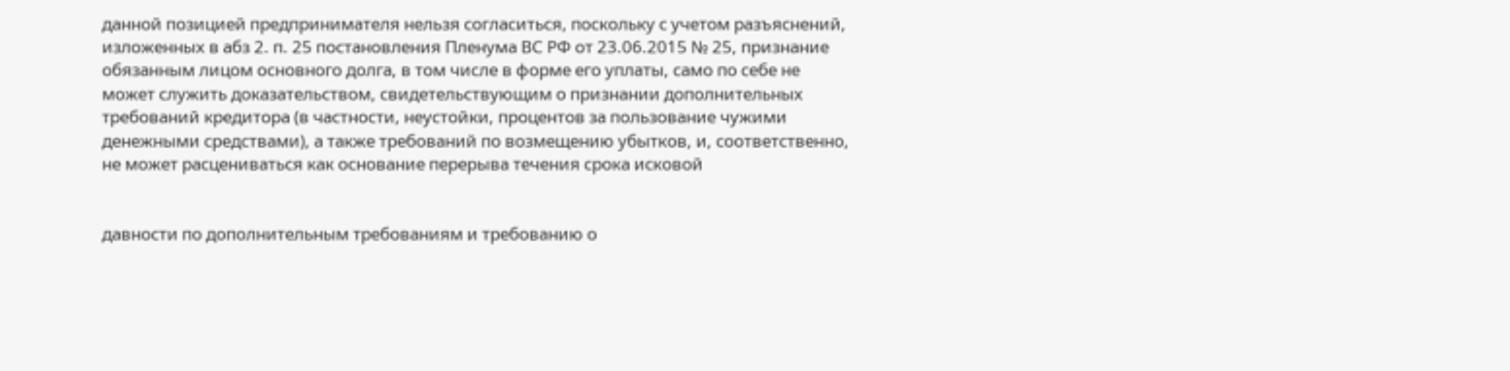данной позицией предпринимателя нельзя согласиться, поскольку с учетом разъяснений, изложенных в абз 2. п. 25 постановления Пленума ВС РФ от 23.06.2015 № 25, признание обязанным лицом основного долга, в том числе в форме его уплаты, само по себе не может служить доказательством, свидетельствующим о признании дополнительных требований кредитора (в частности, неустойки, процентов за пользование чужими денежными средствами), а также требований по возмещению убытков, и, соответственно, не может расцениваться как основание перерыва течения срока исковой


давности по дополнительным требованиям и требованию о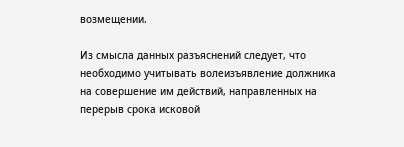возмещении.

Из смысла данных разъяснений следует, что необходимо учитывать волеизъявление должника на совершение им действий, направленных на перерыв срока исковой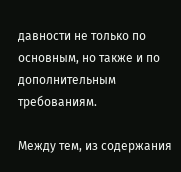давности не только по основным, но также и по дополнительным требованиям.

Между тем, из содержания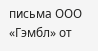письма ООО «Гэмбл» от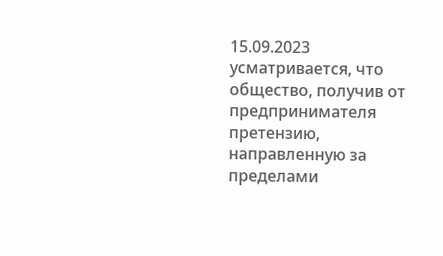15.09.2023 усматривается, что общество, получив от предпринимателя претензию, направленную за пределами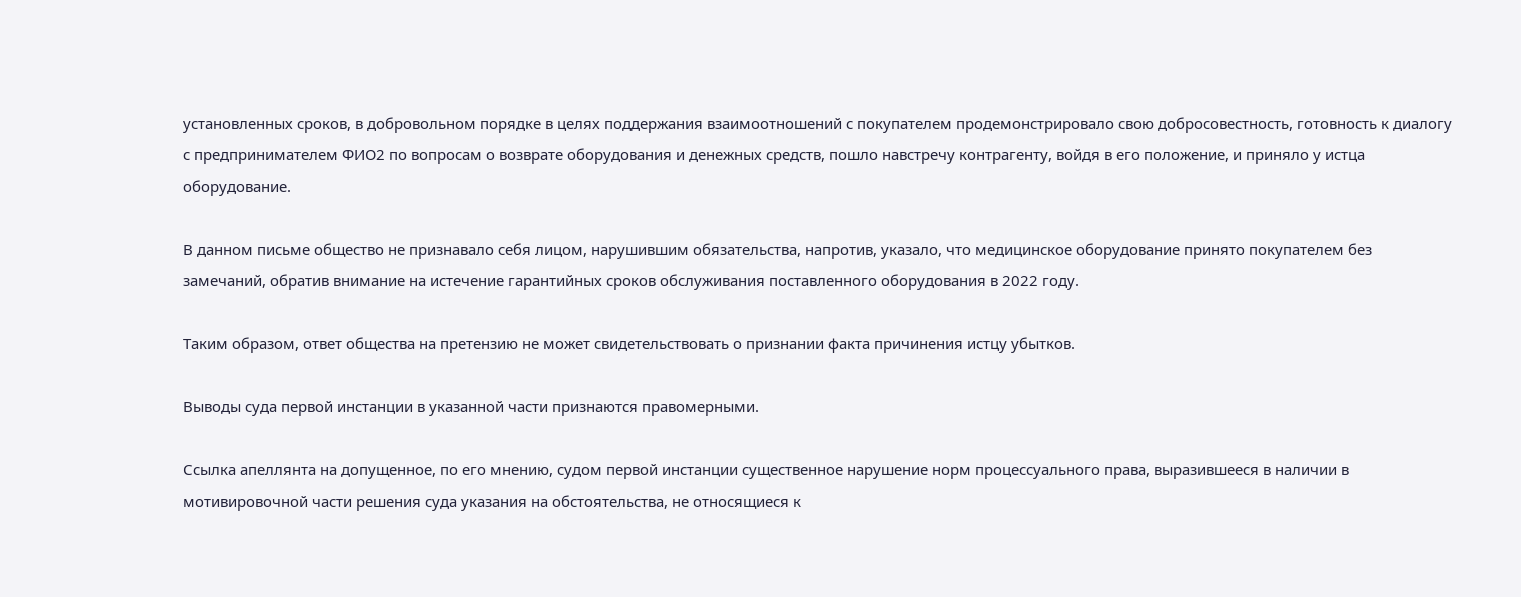установленных сроков, в добровольном порядке в целях поддержания взаимоотношений с покупателем продемонстрировало свою добросовестность, готовность к диалогу с предпринимателем ФИО2 по вопросам о возврате оборудования и денежных средств, пошло навстречу контрагенту, войдя в его положение, и приняло у истца оборудование.

В данном письме общество не признавало себя лицом, нарушившим обязательства, напротив, указало, что медицинское оборудование принято покупателем без замечаний, обратив внимание на истечение гарантийных сроков обслуживания поставленного оборудования в 2022 году.

Таким образом, ответ общества на претензию не может свидетельствовать о признании факта причинения истцу убытков.

Выводы суда первой инстанции в указанной части признаются правомерными.

Ссылка апеллянта на допущенное, по его мнению, судом первой инстанции существенное нарушение норм процессуального права, выразившееся в наличии в мотивировочной части решения суда указания на обстоятельства, не относящиеся к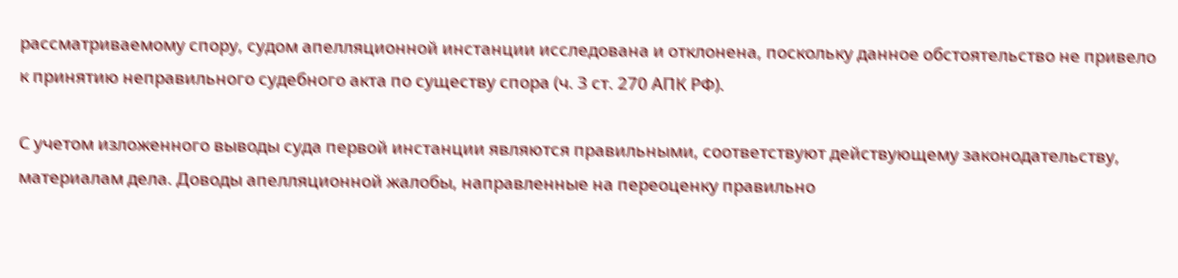рассматриваемому спору, судом апелляционной инстанции исследована и отклонена, поскольку данное обстоятельство не привело к принятию неправильного судебного акта по существу спора (ч. 3 ст. 270 АПК РФ).

С учетом изложенного выводы суда первой инстанции являются правильными, соответствуют действующему законодательству, материалам дела. Доводы апелляционной жалобы, направленные на переоценку правильно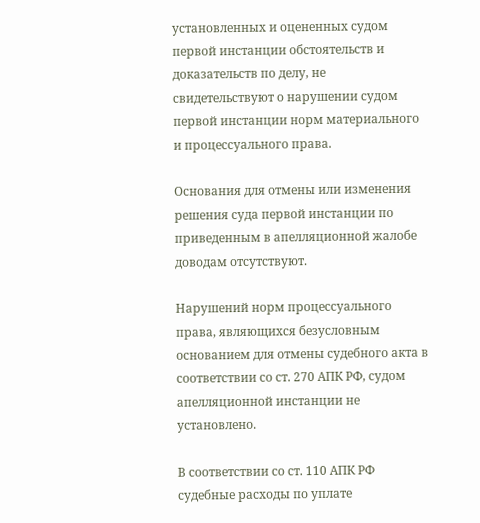установленных и оцененных судом первой инстанции обстоятельств и доказательств по делу, не свидетельствуют о нарушении судом первой инстанции норм материального и процессуального права.

Основания для отмены или изменения решения суда первой инстанции по приведенным в апелляционной жалобе доводам отсутствуют.

Нарушений норм процессуального права, являющихся безусловным основанием для отмены судебного акта в соответствии со ст. 270 АПК РФ, судом апелляционной инстанции не установлено.

В соответствии со ст. 110 АПК РФ судебные расходы по уплате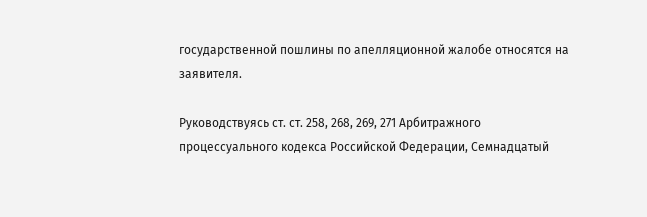государственной пошлины по апелляционной жалобе относятся на заявителя.

Руководствуясь ст. ст. 258, 268, 269, 271 Арбитражного процессуального кодекса Российской Федерации, Семнадцатый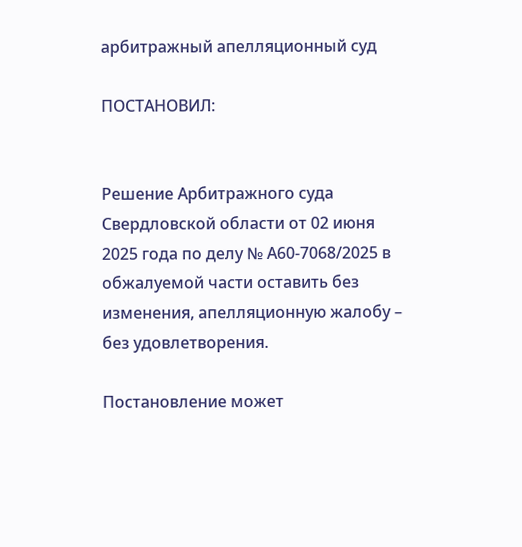арбитражный апелляционный суд

ПОСТАНОВИЛ:


Решение Арбитражного суда Свердловской области от 02 июня 2025 года по делу № А60-7068/2025 в обжалуемой части оставить без изменения, апелляционную жалобу – без удовлетворения.

Постановление может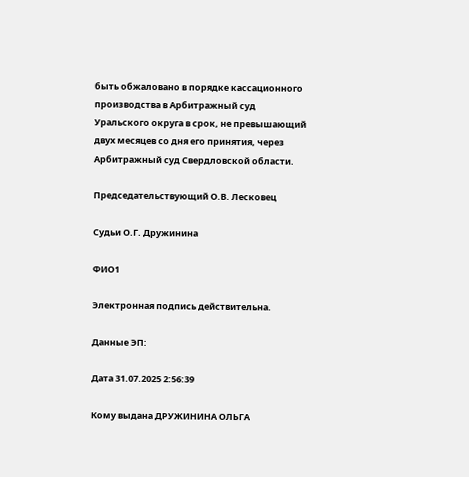быть обжаловано в порядке кассационного производства в Арбитражный суд Уральского округа в срок, не превышающий двух месяцев со дня его принятия, через Арбитражный суд Свердловской области.

Председательствующий О.В. Лесковец

Судьи О.Г. Дружинина

ФИО1

Электронная подпись действительна.

Данные ЭП:

Дата 31.07.2025 2:56:39

Кому выдана ДРУЖИНИНА ОЛЬГА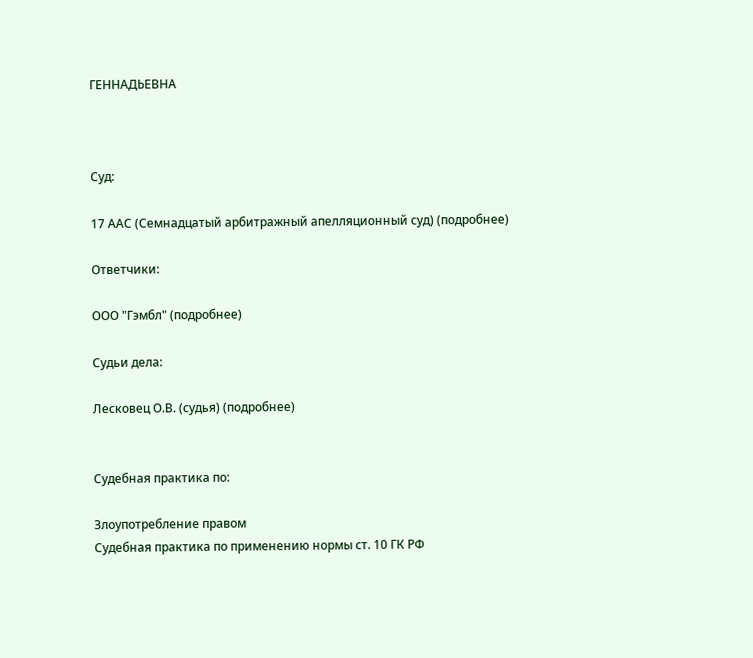ГЕННАДЬЕВНА



Суд:

17 ААС (Семнадцатый арбитражный апелляционный суд) (подробнее)

Ответчики:

ООО "Гэмбл" (подробнее)

Судьи дела:

Лесковец О.В. (судья) (подробнее)


Судебная практика по:

Злоупотребление правом
Судебная практика по применению нормы ст. 10 ГК РФ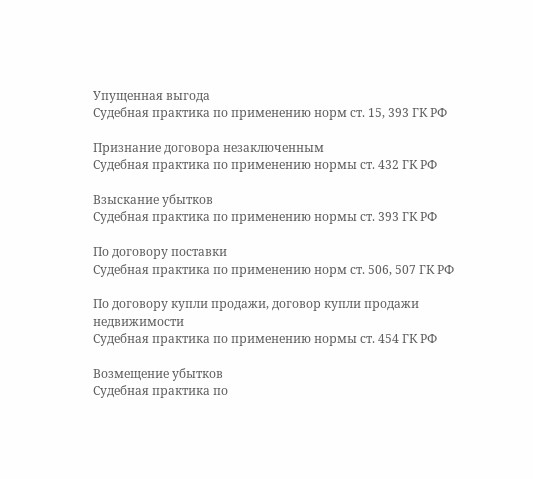Упущенная выгода
Судебная практика по применению норм ст. 15, 393 ГК РФ

Признание договора незаключенным
Судебная практика по применению нормы ст. 432 ГК РФ

Взыскание убытков
Судебная практика по применению нормы ст. 393 ГК РФ

По договору поставки
Судебная практика по применению норм ст. 506, 507 ГК РФ

По договору купли продажи, договор купли продажи недвижимости
Судебная практика по применению нормы ст. 454 ГК РФ

Возмещение убытков
Судебная практика по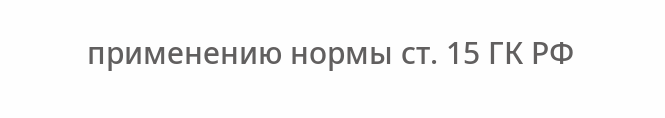применению нормы ст. 15 ГК РФ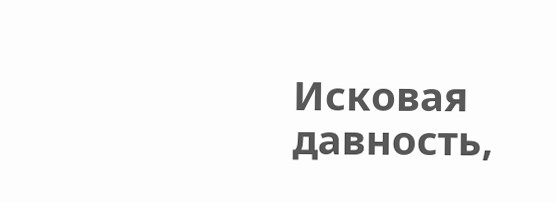Исковая давность,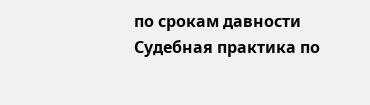по срокам давности
Судебная практика по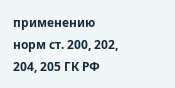применению норм ст. 200, 202, 204, 205 ГК РФ